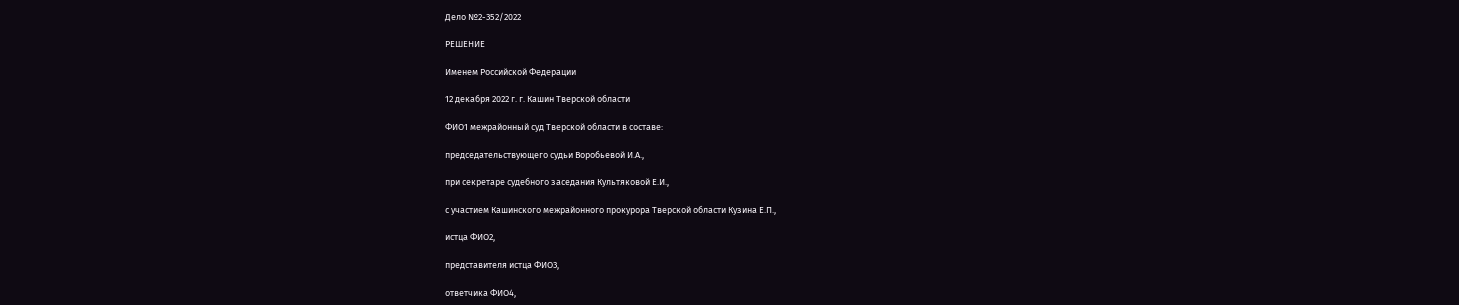Дело №2-352/2022

РЕШЕНИЕ

Именем Российской Федерации

12 декабря 2022 г. г. Кашин Тверской области

ФИО1 межрайонный суд Тверской области в составе:

председательствующего судьи Воробьевой И.А.,

при секретаре судебного заседания Культяковой Е.И.,

с участием Кашинского межрайонного прокурора Тверской области Кузина Е.П.,

истца ФИО2,

представителя истца ФИО3,

ответчика ФИО4,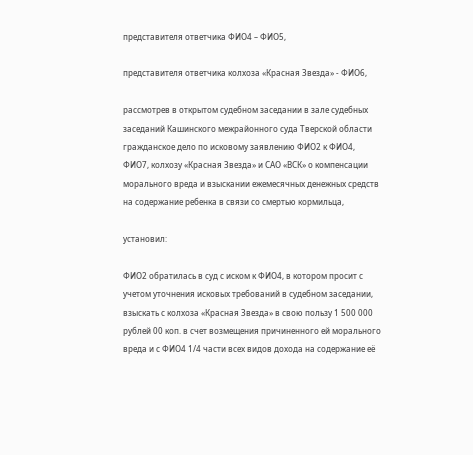представителя ответчика ФИО4 – ФИО5,

представителя ответчика колхоза «Красная Звезда» - ФИО6,

рассмотрев в открытом судебном заседании в зале судебных заседаний Кашинского межрайонного суда Тверской области гражданское дело по исковому заявлению ФИО2 к ФИО4, ФИО7, колхозу «Красная Звезда» и САО «ВСК» о компенсации морального вреда и взыскании ежемесячных денежных средств на содержание ребенка в связи со смертью кормильца,

установил:

ФИО2 обратилась в суд с иском к ФИО4, в котором просит с учетом уточнения исковых требований в судебном заседании, взыскать с колхоза «Красная Звезда» в свою пользу 1 500 000 рублей 00 коп. в счет возмещения причиненного ей морального вреда и с ФИО4 1/4 части всех видов дохода на содержание её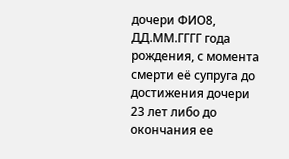дочери ФИО8, ДД.ММ.ГГГГ года рождения, с момента смерти её супруга до достижения дочери 23 лет либо до окончания ее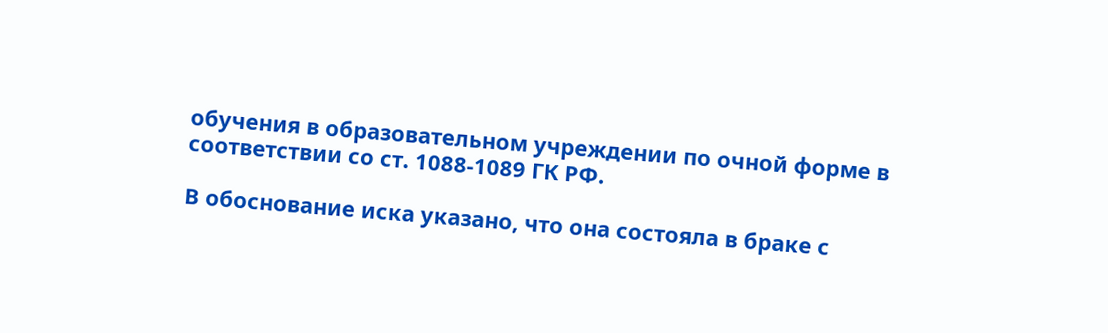обучения в образовательном учреждении по очной форме в соответствии со ст. 1088-1089 ГК РФ.

В обоснование иска указано, что она состояла в браке с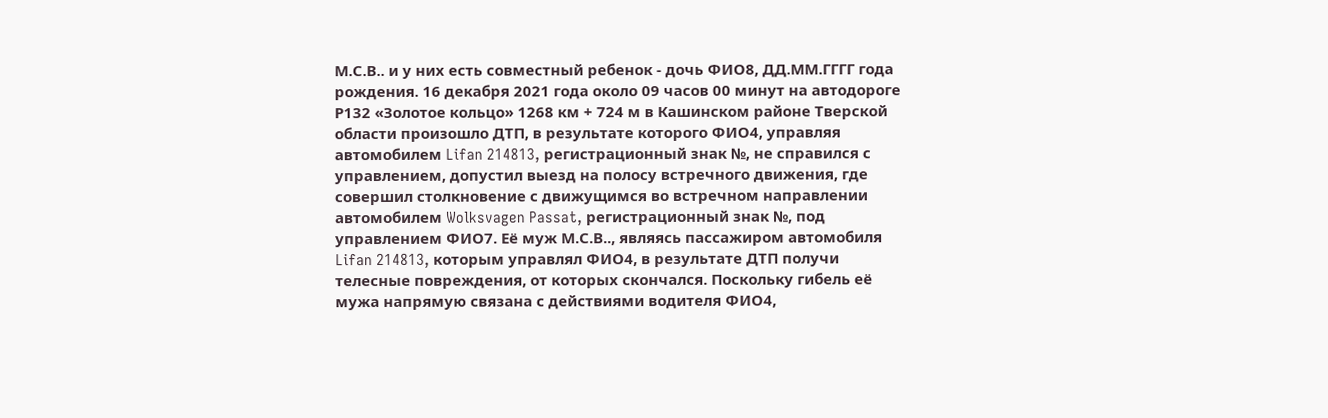М.С.В.. и у них есть совместный ребенок - дочь ФИО8, ДД.ММ.ГГГГ года рождения. 16 декабря 2021 года около 09 часов 00 минут на автодороге Р132 «Золотое кольцо» 1268 км + 724 м в Кашинском районе Тверской области произошло ДТП, в результате которого ФИО4, управляя автомобилем Lifan 214813, регистрационный знак №, не справился с управлением, допустил выезд на полосу встречного движения, где совершил столкновение с движущимся во встречном направлении автомобилем Wolksvagen Passat, регистрационный знак №, под управлением ФИО7. Её муж М.С.В.., являясь пассажиром автомобиля Lifan 214813, которым управлял ФИО4, в результате ДТП получи телесные повреждения, от которых скончался. Поскольку гибель её мужа напрямую связана с действиями водителя ФИО4,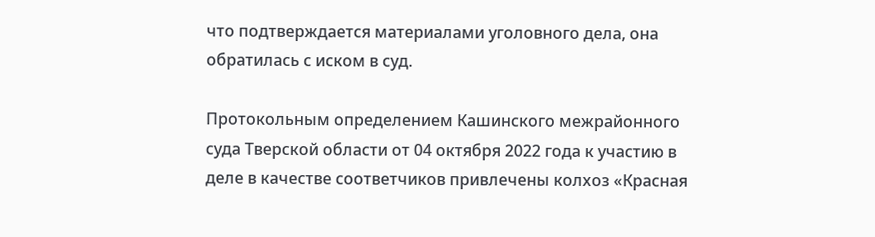что подтверждается материалами уголовного дела, она обратилась с иском в суд.

Протокольным определением Кашинского межрайонного суда Тверской области от 04 октября 2022 года к участию в деле в качестве соответчиков привлечены колхоз «Красная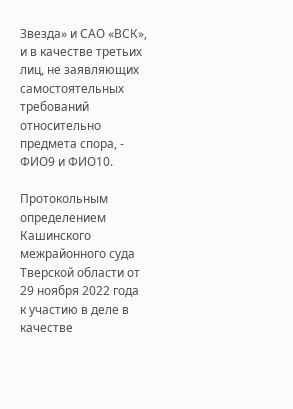Звезда» и САО «ВСК», и в качестве третьих лиц, не заявляющих самостоятельных требований относительно предмета спора, - ФИО9 и ФИО10.

Протокольным определением Кашинского межрайонного суда Тверской области от 29 ноября 2022 года к участию в деле в качестве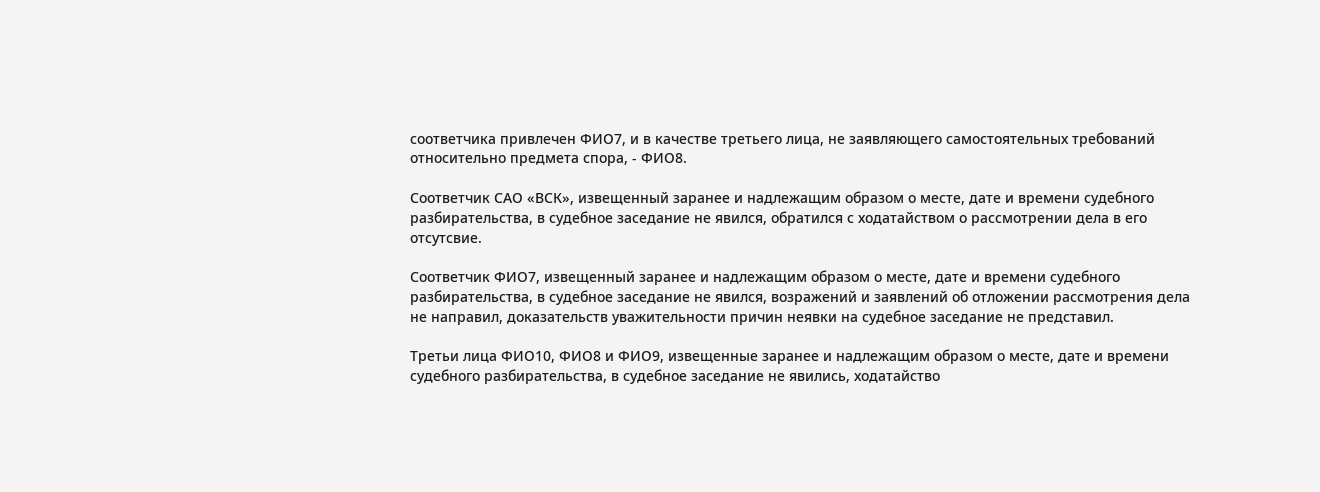соответчика привлечен ФИО7, и в качестве третьего лица, не заявляющего самостоятельных требований относительно предмета спора, - ФИО8.

Соответчик САО «ВСК», извещенный заранее и надлежащим образом о месте, дате и времени судебного разбирательства, в судебное заседание не явился, обратился с ходатайством о рассмотрении дела в его отсутсвие.

Соответчик ФИО7, извещенный заранее и надлежащим образом о месте, дате и времени судебного разбирательства, в судебное заседание не явился, возражений и заявлений об отложении рассмотрения дела не направил, доказательств уважительности причин неявки на судебное заседание не представил.

Третьи лица ФИО10, ФИО8 и ФИО9, извещенные заранее и надлежащим образом о месте, дате и времени судебного разбирательства, в судебное заседание не явились, ходатайство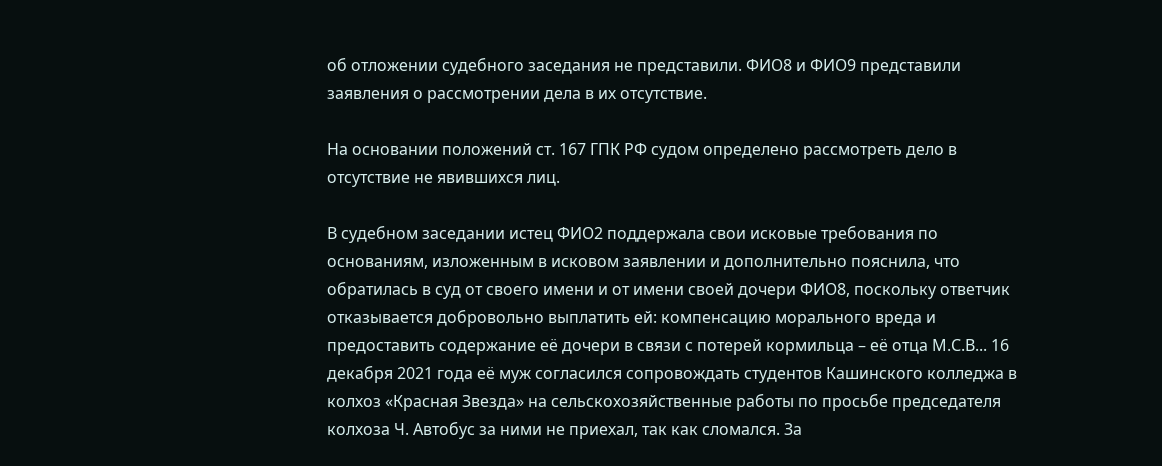об отложении судебного заседания не представили. ФИО8 и ФИО9 представили заявления о рассмотрении дела в их отсутствие.

На основании положений ст. 167 ГПК РФ судом определено рассмотреть дело в отсутствие не явившихся лиц.

В судебном заседании истец ФИО2 поддержала свои исковые требования по основаниям, изложенным в исковом заявлении и дополнительно пояснила, что обратилась в суд от своего имени и от имени своей дочери ФИО8, поскольку ответчик отказывается добровольно выплатить ей: компенсацию морального вреда и предоставить содержание её дочери в связи с потерей кормильца – её отца М.С.В... 16 декабря 2021 года её муж согласился сопровождать студентов Кашинского колледжа в колхоз «Красная Звезда» на сельскохозяйственные работы по просьбе председателя колхоза Ч. Автобус за ними не приехал, так как сломался. За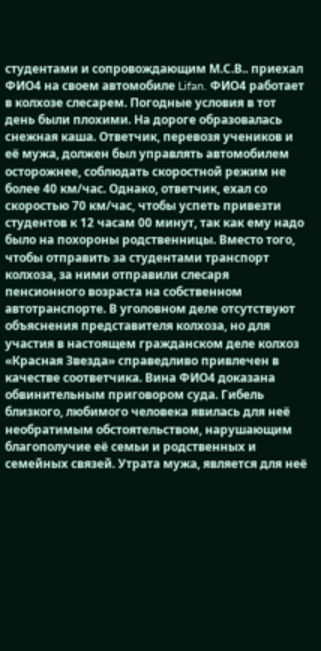студентами и сопровождающим М.С.В.. приехал ФИО4 на своем автомобиле Lifan. ФИО4 работает в колхозе слесарем. Погодные условия в тот день были плохими. На дороге образовалась снежная каша. Ответчик, перевозя учеников и её мужа, должен был управлять автомобилем осторожнее, соблюдать скоростной режим не более 40 км/час. Однако, ответчик, ехал со скоростью 70 км/час, чтобы успеть привезти студентов к 12 часам 00 минут, так как ему надо было на похороны родственницы. Вместо того, чтобы отправить за студентами транспорт колхоза, за ними отправили слесаря пенсионного возраста на собственном автотранспорте. В уголовном деле отсутствуют объяснения представителя колхоза, но для участия в настоящем гражданском деле колхоз «Красная Звезда» справедливо привлечен в качестве соответчика. Вина ФИО4 доказана обвинительным приговором суда. Гибель близкого, любимого человека явилась для неё необратимым обстоятельством, нарушающим благополучие её семьи и родственных и семейных связей. Утрата мужа, является для неё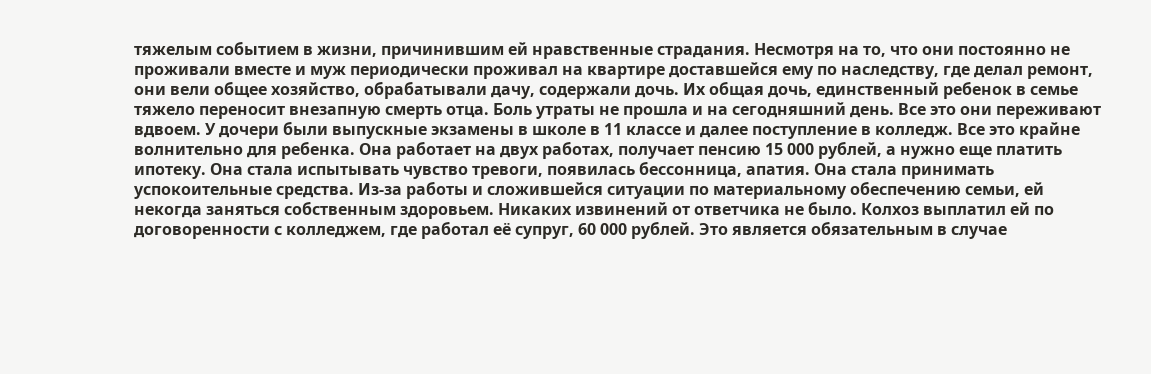тяжелым событием в жизни, причинившим ей нравственные страдания. Несмотря на то, что они постоянно не проживали вместе и муж периодически проживал на квартире доставшейся ему по наследству, где делал ремонт, они вели общее хозяйство, обрабатывали дачу, содержали дочь. Их общая дочь, единственный ребенок в семье тяжело переносит внезапную смерть отца. Боль утраты не прошла и на сегодняшний день. Все это они переживают вдвоем. У дочери были выпускные экзамены в школе в 11 классе и далее поступление в колледж. Все это крайне волнительно для ребенка. Она работает на двух работах, получает пенсию 15 000 рублей, а нужно еще платить ипотеку. Она стала испытывать чувство тревоги, появилась бессонница, апатия. Она стала принимать успокоительные средства. Из-за работы и сложившейся ситуации по материальному обеспечению семьи, ей некогда заняться собственным здоровьем. Никаких извинений от ответчика не было. Колхоз выплатил ей по договоренности с колледжем, где работал её супруг, 60 000 рублей. Это является обязательным в случае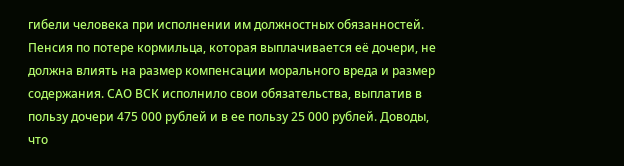гибели человека при исполнении им должностных обязанностей. Пенсия по потере кормильца, которая выплачивается её дочери, не должна влиять на размер компенсации морального вреда и размер содержания. САО ВСК исполнило свои обязательства, выплатив в пользу дочери 475 000 рублей и в ее пользу 25 000 рублей. Доводы, что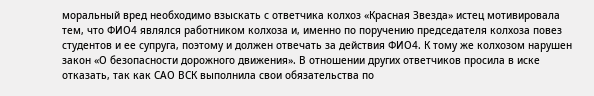моральный вред необходимо взыскать с ответчика колхоз «Красная Звезда» истец мотивировала тем, что ФИО4 являлся работником колхоза и, именно по поручению председателя колхоза повез студентов и ее супруга, поэтому и должен отвечать за действия ФИО4. К тому же колхозом нарушен закон «О безопасности дорожного движения». В отношении других ответчиков просила в иске отказать, так как САО ВСК выполнила свои обязательства по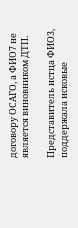договору ОСАГО, а ФИО7 не является виновником ДТП.

Представитель истца ФИО3, поддержала исковые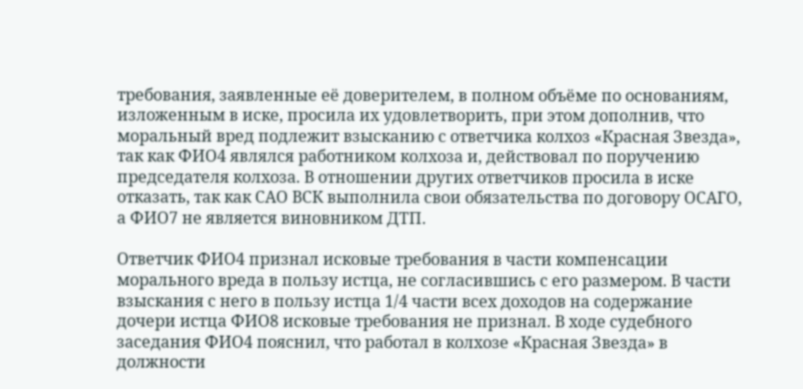требования, заявленные её доверителем, в полном объёме по основаниям, изложенным в иске, просила их удовлетворить, при этом дополнив, что моральный вред подлежит взысканию с ответчика колхоз «Красная Звезда», так как ФИО4 являлся работником колхоза и, действовал по поручению председателя колхоза. В отношении других ответчиков просила в иске отказать, так как САО ВСК выполнила свои обязательства по договору ОСАГО, а ФИО7 не является виновником ДТП.

Ответчик ФИО4 признал исковые требования в части компенсации морального вреда в пользу истца, не согласившись с его размером. В части взыскания с него в пользу истца 1/4 части всех доходов на содержание дочери истца ФИО8 исковые требования не признал. В ходе судебного заседания ФИО4 пояснил, что работал в колхозе «Красная Звезда» в должности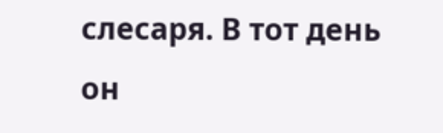слесаря. В тот день он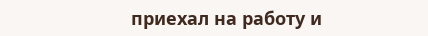приехал на работу и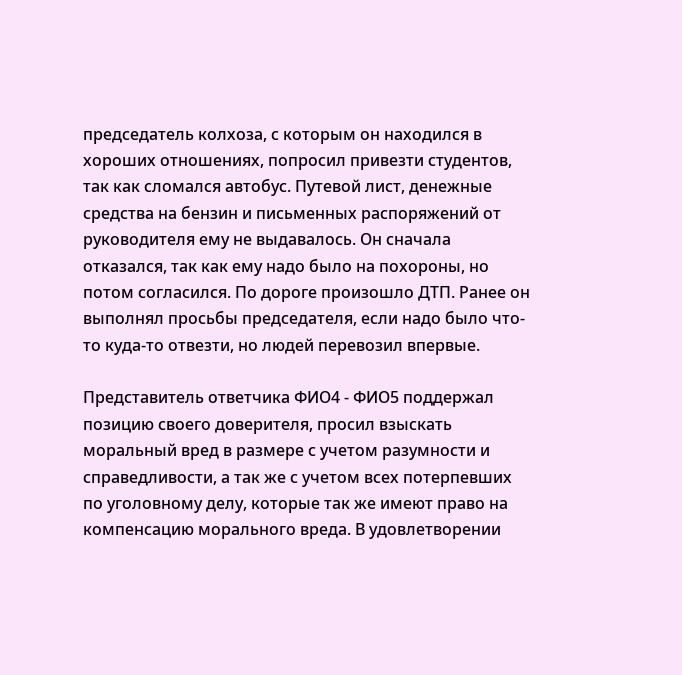председатель колхоза, с которым он находился в хороших отношениях, попросил привезти студентов, так как сломался автобус. Путевой лист, денежные средства на бензин и письменных распоряжений от руководителя ему не выдавалось. Он сначала отказался, так как ему надо было на похороны, но потом согласился. По дороге произошло ДТП. Ранее он выполнял просьбы председателя, если надо было что-то куда-то отвезти, но людей перевозил впервые.

Представитель ответчика ФИО4 - ФИО5 поддержал позицию своего доверителя, просил взыскать моральный вред в размере с учетом разумности и справедливости, а так же с учетом всех потерпевших по уголовному делу, которые так же имеют право на компенсацию морального вреда. В удовлетворении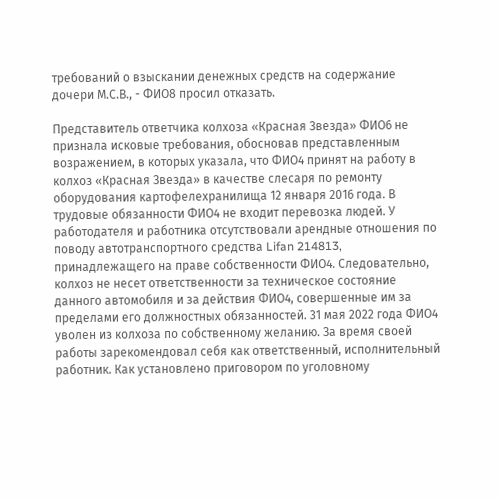требований о взыскании денежных средств на содержание дочери М.С.В., - ФИО8 просил отказать.

Представитель ответчика колхоза «Красная Звезда» ФИО6 не признала исковые требования, обосновав представленным возражением, в которых указала, что ФИО4 принят на работу в колхоз «Красная Звезда» в качестве слесаря по ремонту оборудования картофелехранилища 12 января 2016 года. В трудовые обязанности ФИО4 не входит перевозка людей. У работодателя и работника отсутствовали арендные отношения по поводу автотранспортного средства Lifan 214813, принадлежащего на праве собственности ФИО4. Следовательно, колхоз не несет ответственности за техническое состояние данного автомобиля и за действия ФИО4, совершенные им за пределами его должностных обязанностей. 31 мая 2022 года ФИО4 уволен из колхоза по собственному желанию. За время своей работы зарекомендовал себя как ответственный, исполнительный работник. Как установлено приговором по уголовному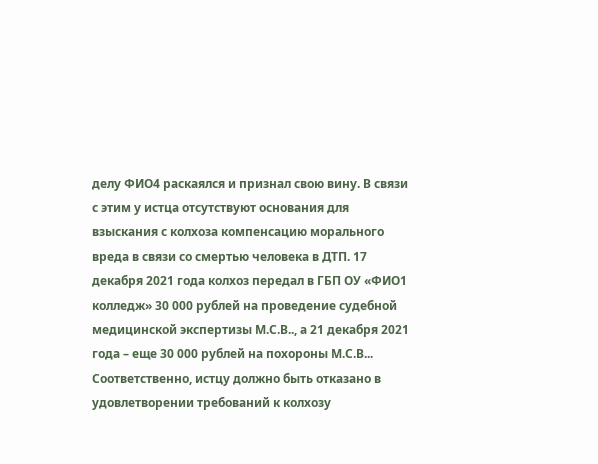делу ФИО4 раскаялся и признал свою вину. В связи с этим у истца отсутствуют основания для взыскания с колхоза компенсацию морального вреда в связи со смертью человека в ДТП. 17 декабря 2021 года колхоз передал в ГБП ОУ «ФИО1 колледж» 30 000 рублей на проведение судебной медицинской экспертизы М.С.В.., а 21 декабря 2021 года – еще 30 000 рублей на похороны М.С.В... Соответственно, истцу должно быть отказано в удовлетворении требований к колхозу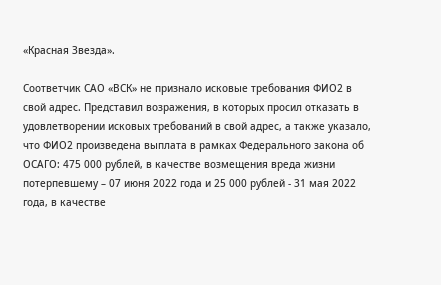«Красная Звезда».

Соответчик САО «ВСК» не признало исковые требования ФИО2 в свой адрес. Представил возражения, в которых просил отказать в удовлетворении исковых требований в свой адрес, а также указало, что ФИО2 произведена выплата в рамках Федерального закона об ОСАГО: 475 000 рублей, в качестве возмещения вреда жизни потерпевшему – 07 июня 2022 года и 25 000 рублей - 31 мая 2022 года, в качестве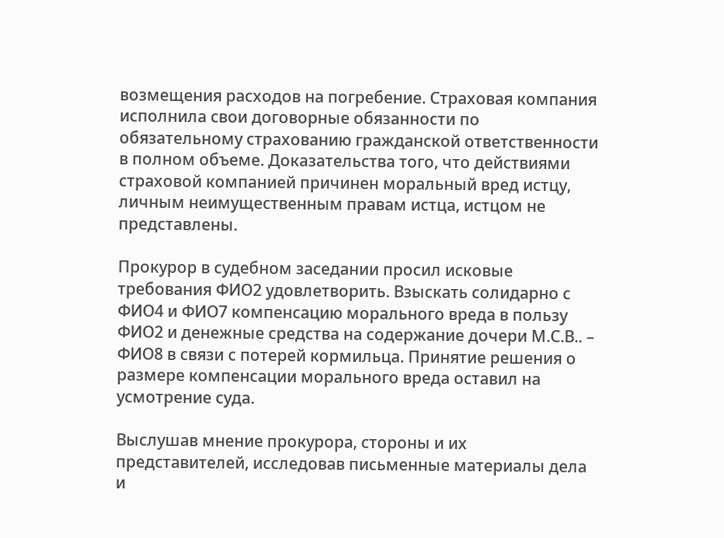возмещения расходов на погребение. Страховая компания исполнила свои договорные обязанности по обязательному страхованию гражданской ответственности в полном объеме. Доказательства того, что действиями страховой компанией причинен моральный вред истцу, личным неимущественным правам истца, истцом не представлены.

Прокурор в судебном заседании просил исковые требования ФИО2 удовлетворить. Взыскать солидарно с ФИО4 и ФИО7 компенсацию морального вреда в пользу ФИО2 и денежные средства на содержание дочери М.С.В.. – ФИО8 в связи с потерей кормильца. Принятие решения о размере компенсации морального вреда оставил на усмотрение суда.

Выслушав мнение прокурора, стороны и их представителей, исследовав письменные материалы дела и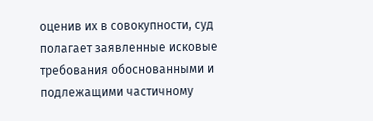оценив их в совокупности, суд полагает заявленные исковые требования обоснованными и подлежащими частичному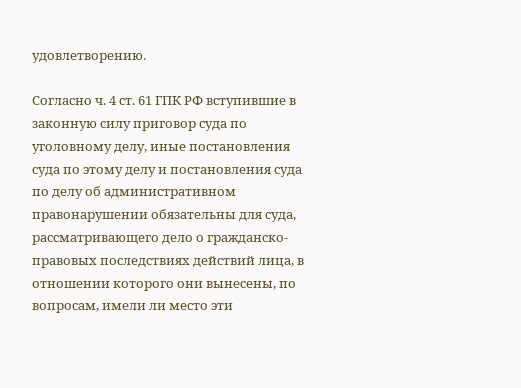удовлетворению.

Согласно ч. 4 ст. 61 ГПК РФ вступившие в законную силу приговор суда по уголовному делу, иные постановления суда по этому делу и постановления суда по делу об административном правонарушении обязательны для суда, рассматривающего дело о гражданско-правовых последствиях действий лица, в отношении которого они вынесены, по вопросам, имели ли место эти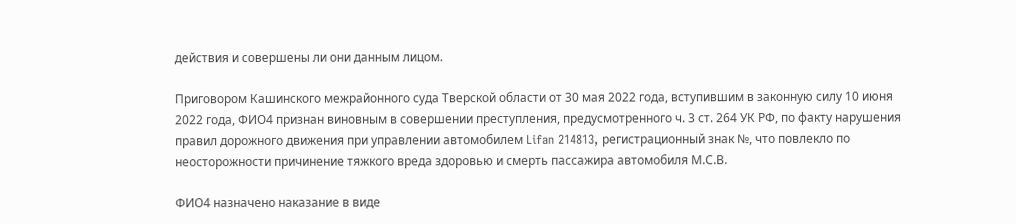действия и совершены ли они данным лицом.

Приговором Кашинского межрайонного суда Тверской области от 30 мая 2022 года, вступившим в законную силу 10 июня 2022 года, ФИО4 признан виновным в совершении преступления, предусмотренного ч. 3 ст. 264 УК РФ, по факту нарушения правил дорожного движения при управлении автомобилем Lifan 214813, регистрационный знак №, что повлекло по неосторожности причинение тяжкого вреда здоровью и смерть пассажира автомобиля М.С.В.

ФИО4 назначено наказание в виде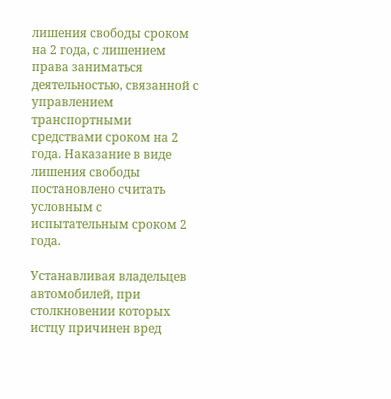лишения свободы сроком на 2 года, с лишением права заниматься деятельностью, связанной с управлением транспортными средствами сроком на 2 года. Наказание в виде лишения свободы постановлено считать условным с испытательным сроком 2 года.

Устанавливая владельцев автомобилей, при столкновении которых истцу причинен вред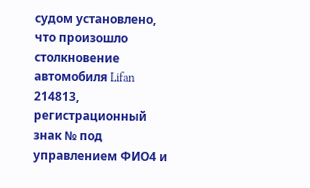судом установлено, что произошло столкновение автомобиля Lifan 214813, регистрационный знак № под управлением ФИО4 и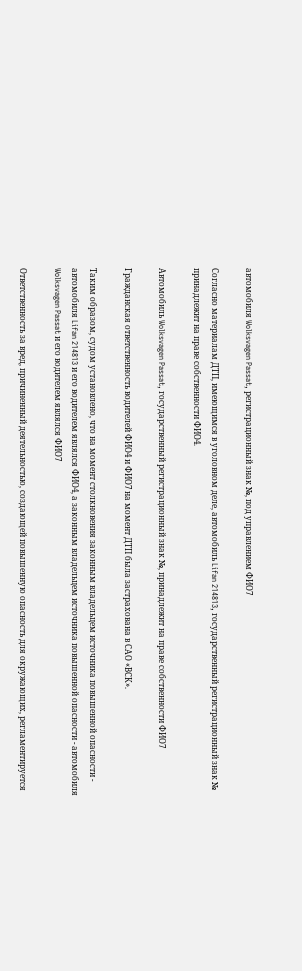автомобиля Wolksvagen Passat, регистрационный знак №, под управлением ФИО7

Согласно материалам ДТП, имеющимся в уголовном деле, автомобиль Lifan 214813, государственный регистрационный знак № принадлежит на праве собственности ФИО4.

Автомобиль Wolksvagen Passat, государственный регистрационный знак №, принадлежит на праве собственности ФИО7

Гражданская ответственность водителей ФИО4 и ФИО7 на момент ДТП была застрахована в САО «ВСК».

Таким образом, судом установлено, что на момент столкновения законным владельцем источника повышенной опасности - автомобиля Lifan 214813 и его водителем являлся ФИО4, а законным владельцем источника повышенной опасности - автомобиля Wolksvagen Passat и его водителем являлся ФИО7

Ответственность за вред, причиненный деятельностью, создающей повышенную опасность для окружающих, регламентируется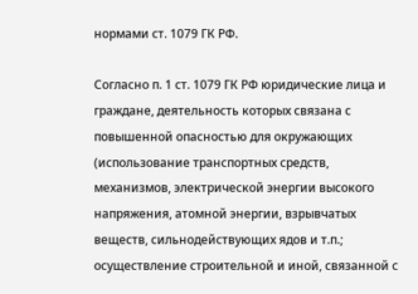нормами ст. 1079 ГК РФ.

Согласно п. 1 ст. 1079 ГК РФ юридические лица и граждане, деятельность которых связана с повышенной опасностью для окружающих (использование транспортных средств, механизмов, электрической энергии высокого напряжения, атомной энергии, взрывчатых веществ, сильнодействующих ядов и т.п.; осуществление строительной и иной, связанной с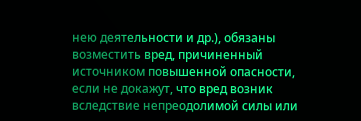нею деятельности и др.), обязаны возместить вред, причиненный источником повышенной опасности, если не докажут, что вред возник вследствие непреодолимой силы или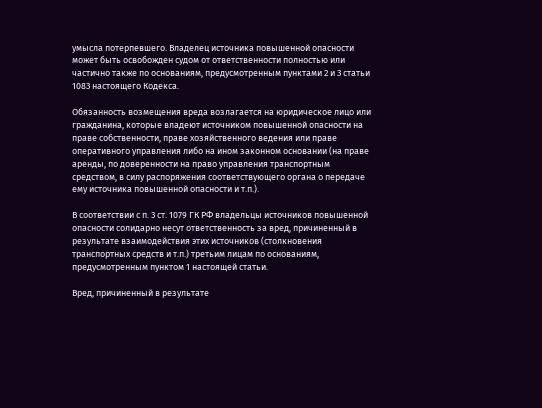умысла потерпевшего. Владелец источника повышенной опасности может быть освобожден судом от ответственности полностью или частично также по основаниям, предусмотренным пунктами 2 и 3 статьи 1083 настоящего Кодекса.

Обязанность возмещения вреда возлагается на юридическое лицо или гражданина, которые владеют источником повышенной опасности на праве собственности, праве хозяйственного ведения или праве оперативного управления либо на ином законном основании (на праве аренды, по доверенности на право управления транспортным средством, в силу распоряжения соответствующего органа о передаче ему источника повышенной опасности и т.п.).

В соответствии с п. 3 ст. 1079 ГК РФ владельцы источников повышенной опасности солидарно несут ответственность за вред, причиненный в результате взаимодействия этих источников (столкновения транспортных средств и т.п.) третьим лицам по основаниям, предусмотренным пунктом 1 настоящей статьи.

Вред, причиненный в результате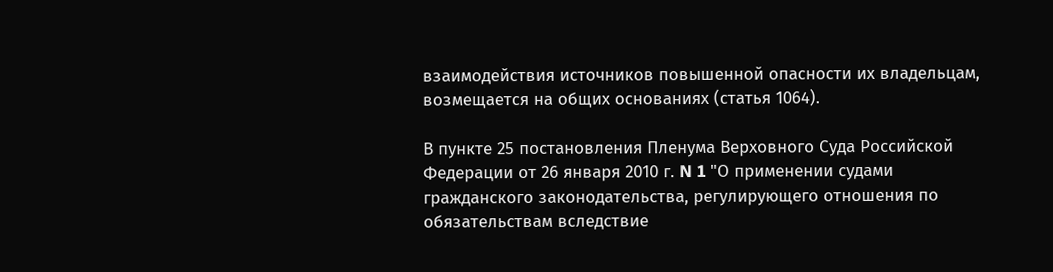взаимодействия источников повышенной опасности их владельцам, возмещается на общих основаниях (статья 1064).

В пункте 25 постановления Пленума Верховного Суда Российской Федерации от 26 января 2010 г. N 1 "О применении судами гражданского законодательства, регулирующего отношения по обязательствам вследствие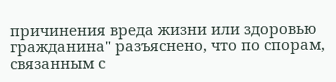причинения вреда жизни или здоровью гражданина" разъяснено, что по спорам, связанным с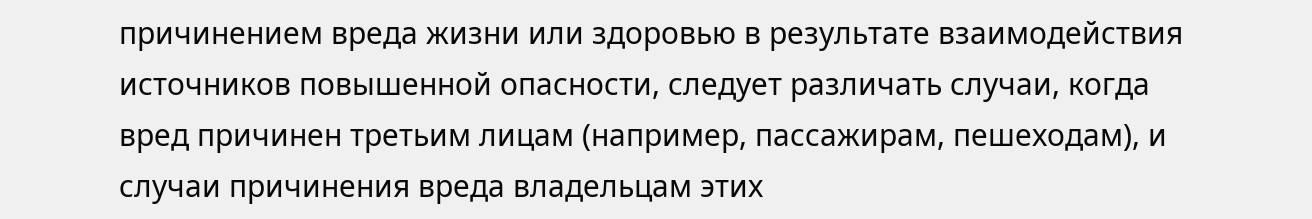причинением вреда жизни или здоровью в результате взаимодействия источников повышенной опасности, следует различать случаи, когда вред причинен третьим лицам (например, пассажирам, пешеходам), и случаи причинения вреда владельцам этих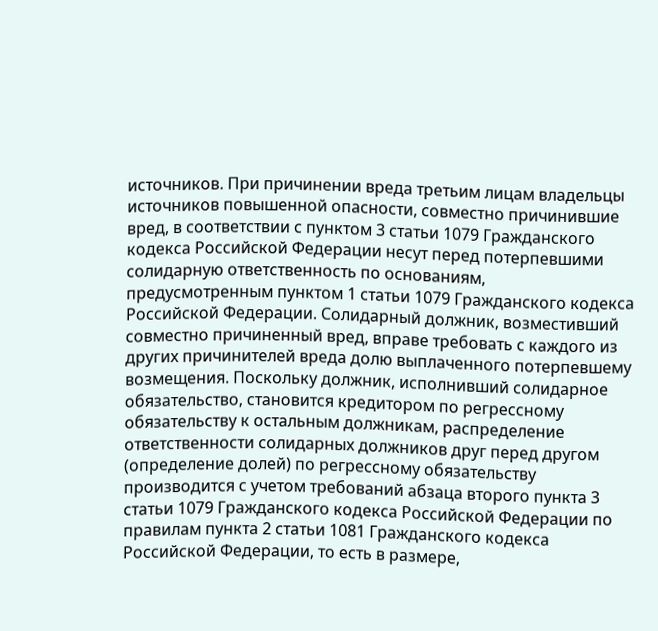источников. При причинении вреда третьим лицам владельцы источников повышенной опасности, совместно причинившие вред, в соответствии с пунктом 3 статьи 1079 Гражданского кодекса Российской Федерации несут перед потерпевшими солидарную ответственность по основаниям, предусмотренным пунктом 1 статьи 1079 Гражданского кодекса Российской Федерации. Солидарный должник, возместивший совместно причиненный вред, вправе требовать с каждого из других причинителей вреда долю выплаченного потерпевшему возмещения. Поскольку должник, исполнивший солидарное обязательство, становится кредитором по регрессному обязательству к остальным должникам, распределение ответственности солидарных должников друг перед другом (определение долей) по регрессному обязательству производится с учетом требований абзаца второго пункта 3 статьи 1079 Гражданского кодекса Российской Федерации по правилам пункта 2 статьи 1081 Гражданского кодекса Российской Федерации, то есть в размере,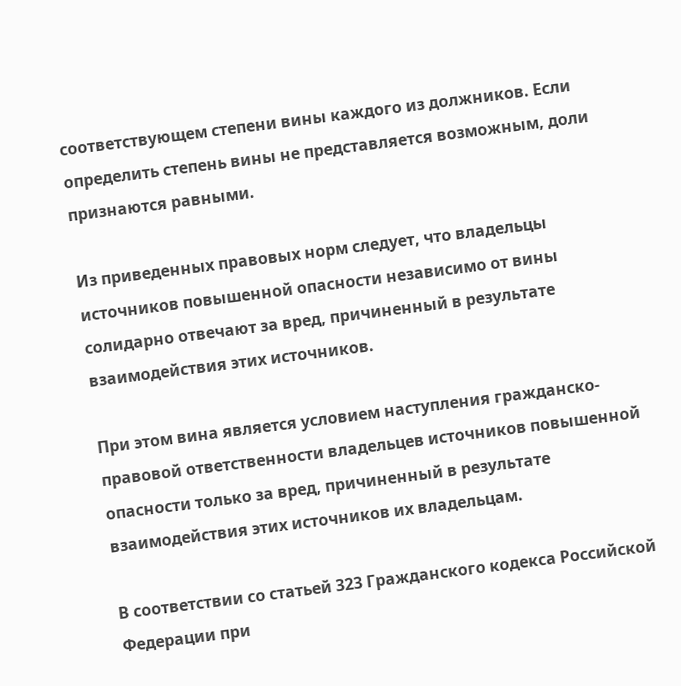соответствующем степени вины каждого из должников. Если определить степень вины не представляется возможным, доли признаются равными.

Из приведенных правовых норм следует, что владельцы источников повышенной опасности независимо от вины солидарно отвечают за вред, причиненный в результате взаимодействия этих источников.

При этом вина является условием наступления гражданско-правовой ответственности владельцев источников повышенной опасности только за вред, причиненный в результате взаимодействия этих источников их владельцам.

В соответствии со статьей 323 Гражданского кодекса Российской Федерации при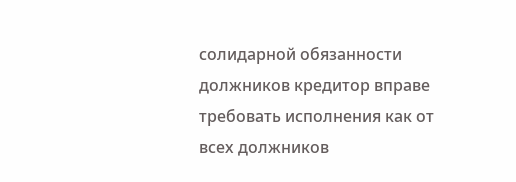солидарной обязанности должников кредитор вправе требовать исполнения как от всех должников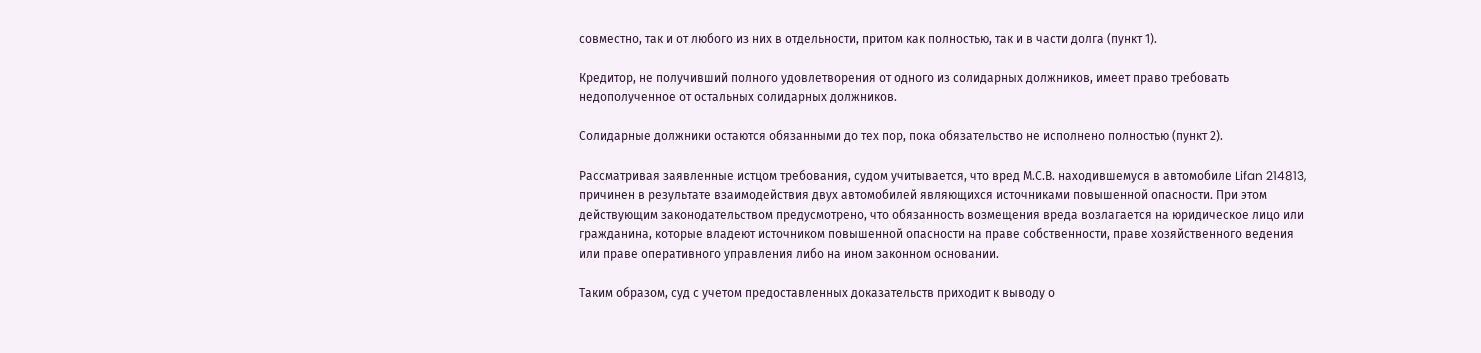совместно, так и от любого из них в отдельности, притом как полностью, так и в части долга (пункт 1).

Кредитор, не получивший полного удовлетворения от одного из солидарных должников, имеет право требовать недополученное от остальных солидарных должников.

Солидарные должники остаются обязанными до тех пор, пока обязательство не исполнено полностью (пункт 2).

Рассматривая заявленные истцом требования, судом учитывается, что вред М.С.В. находившемуся в автомобиле Lifan 214813, причинен в результате взаимодействия двух автомобилей являющихся источниками повышенной опасности. При этом действующим законодательством предусмотрено, что обязанность возмещения вреда возлагается на юридическое лицо или гражданина, которые владеют источником повышенной опасности на праве собственности, праве хозяйственного ведения или праве оперативного управления либо на ином законном основании.

Таким образом, суд с учетом предоставленных доказательств приходит к выводу о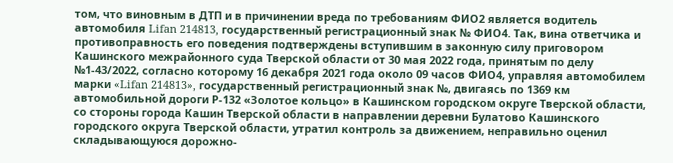том, что виновным в ДТП и в причинении вреда по требованиям ФИО2 является водитель автомобиля Lifan 214813, государственный регистрационный знак № ФИО4. Так, вина ответчика и противоправность его поведения подтверждены вступившим в законную силу приговором Кашинского межрайонного суда Тверской области от 30 мая 2022 года, принятым по делу №1-43/2022, согласно которому 16 декабря 2021 года около 09 часов ФИО4, управляя автомобилем марки «Lifan 214813», государственный регистрационный знак №, двигаясь по 1369 км автомобильной дороги Р-132 «Золотое кольцо» в Кашинском городском округе Тверской области, со стороны города Кашин Тверской области в направлении деревни Булатово Кашинского городского округа Тверской области, утратил контроль за движением, неправильно оценил складывающуюся дорожно-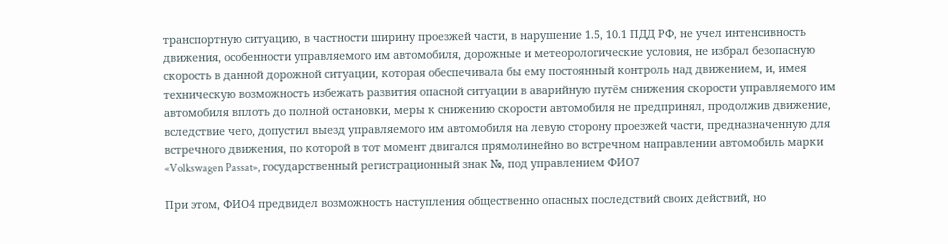транспортную ситуацию, в частности ширину проезжей части, в нарушение 1.5, 10.1 ПДД РФ, не учел интенсивность движения, особенности управляемого им автомобиля, дорожные и метеорологические условия, не избрал безопасную скорость в данной дорожной ситуации, которая обеспечивала бы ему постоянный контроль над движением, и, имея техническую возможность избежать развития опасной ситуации в аварийную путём снижения скорости управляемого им автомобиля вплоть до полной остановки, меры к снижению скорости автомобиля не предпринял, продолжив движение, вследствие чего, допустил выезд управляемого им автомобиля на левую сторону проезжей части, предназначенную для встречного движения, по которой в тот момент двигался прямолинейно во встречном направлении автомобиль марки «Volkswagen Passat», государственный регистрационный знак №, под управлением ФИО7

При этом, ФИО4 предвидел возможность наступления общественно опасных последствий своих действий, но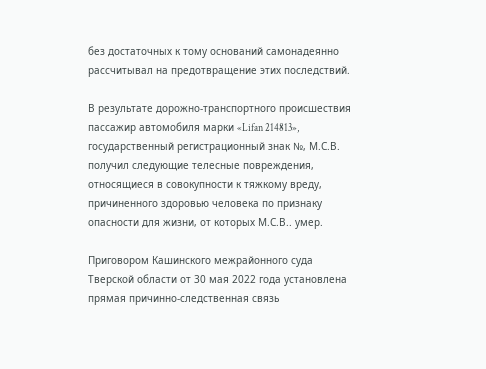без достаточных к тому оснований самонадеянно рассчитывал на предотвращение этих последствий.

В результате дорожно-транспортного происшествия пассажир автомобиля марки «Lifan 214813», государственный регистрационный знак №, М.С.В. получил следующие телесные повреждения, относящиеся в совокупности к тяжкому вреду, причиненного здоровью человека по признаку опасности для жизни, от которых М.С.В.. умер.

Приговором Кашинского межрайонного суда Тверской области от 30 мая 2022 года установлена прямая причинно-следственная связь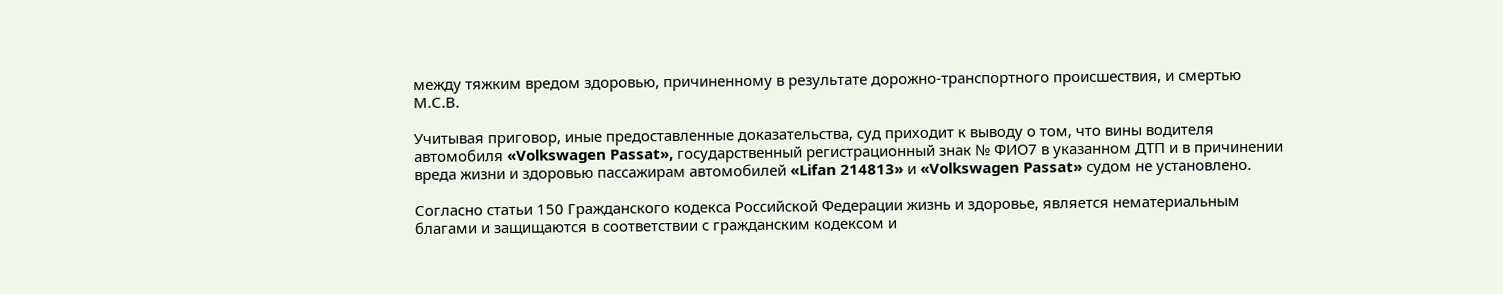между тяжким вредом здоровью, причиненному в результате дорожно-транспортного происшествия, и смертью М.С.В.

Учитывая приговор, иные предоставленные доказательства, суд приходит к выводу о том, что вины водителя автомобиля «Volkswagen Passat», государственный регистрационный знак № ФИО7 в указанном ДТП и в причинении вреда жизни и здоровью пассажирам автомобилей «Lifan 214813» и «Volkswagen Passat» судом не установлено.

Согласно статьи 150 Гражданского кодекса Российской Федерации жизнь и здоровье, является нематериальным благами и защищаются в соответствии с гражданским кодексом и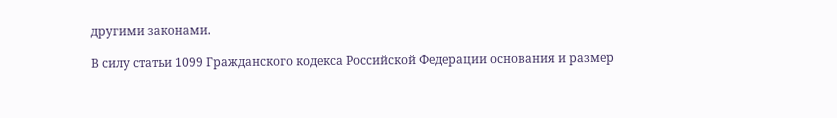другими законами.

В силу статьи 1099 Гражданского кодекса Российской Федерации основания и размер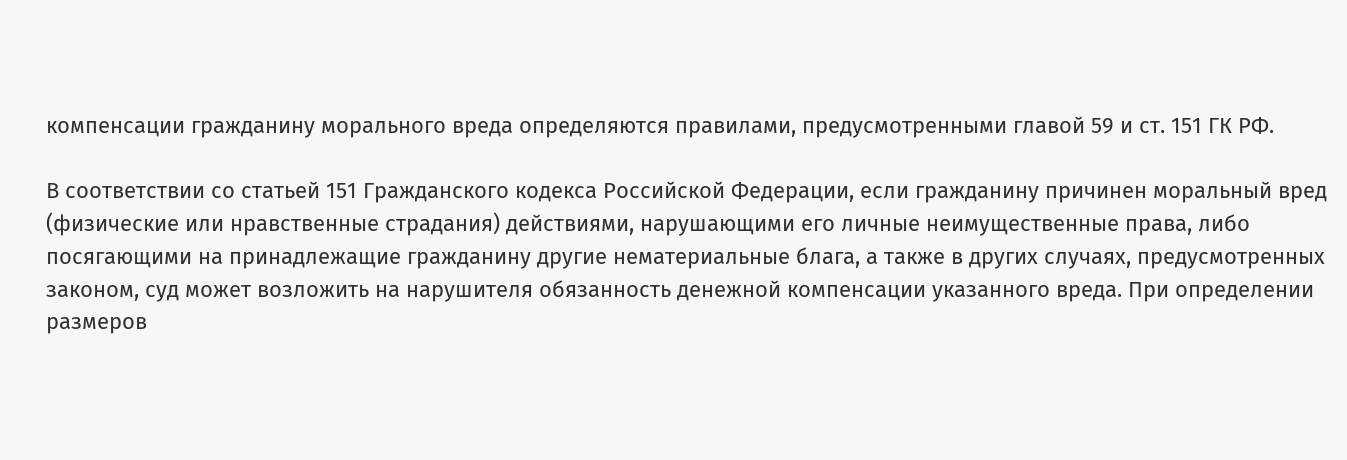компенсации гражданину морального вреда определяются правилами, предусмотренными главой 59 и ст. 151 ГК РФ.

В соответствии со статьей 151 Гражданского кодекса Российской Федерации, если гражданину причинен моральный вред (физические или нравственные страдания) действиями, нарушающими его личные неимущественные права, либо посягающими на принадлежащие гражданину другие нематериальные блага, а также в других случаях, предусмотренных законом, суд может возложить на нарушителя обязанность денежной компенсации указанного вреда. При определении размеров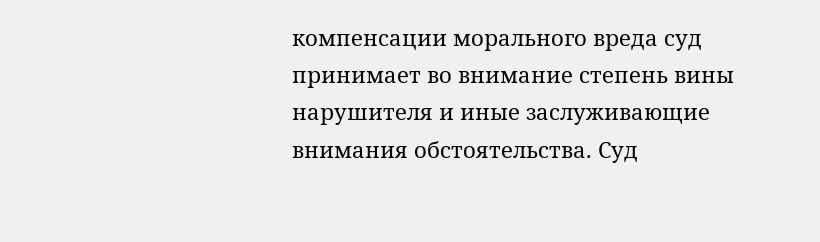компенсации морального вреда суд принимает во внимание степень вины нарушителя и иные заслуживающие внимания обстоятельства. Суд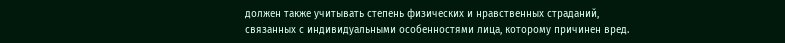должен также учитывать степень физических и нравственных страданий, связанных с индивидуальными особенностями лица, которому причинен вред.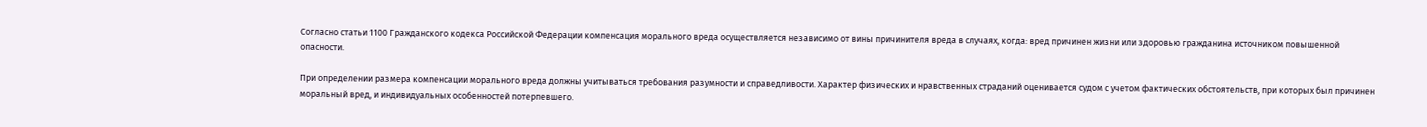Согласно статьи 1100 Гражданского кодекса Российской Федерации компенсация морального вреда осуществляется независимо от вины причинителя вреда в случаях, когда: вред причинен жизни или здоровью гражданина источником повышенной опасности.

При определении размера компенсации морального вреда должны учитываться требования разумности и справедливости. Характер физических и нравственных страданий оценивается судом с учетом фактических обстоятельств, при которых был причинен моральный вред, и индивидуальных особенностей потерпевшего.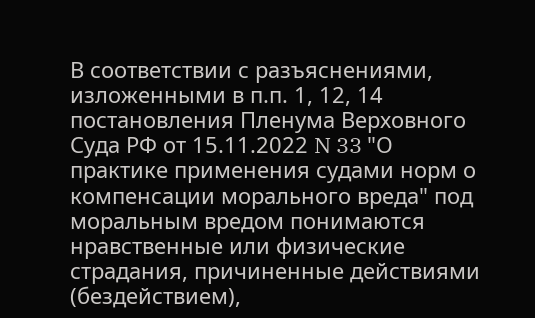В соответствии с разъяснениями, изложенными в п.п. 1, 12, 14 постановления Пленума Верховного Суда РФ от 15.11.2022 N 33 "О практике применения судами норм о компенсации морального вреда" под моральным вредом понимаются нравственные или физические страдания, причиненные действиями (бездействием),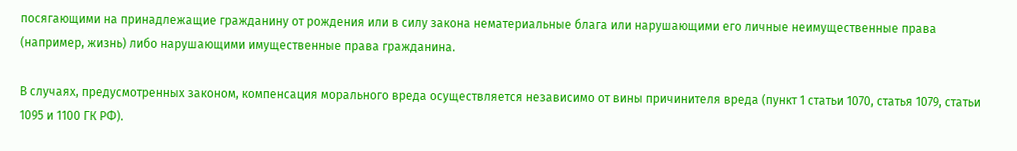посягающими на принадлежащие гражданину от рождения или в силу закона нематериальные блага или нарушающими его личные неимущественные права (например, жизнь) либо нарушающими имущественные права гражданина.

В случаях, предусмотренных законом, компенсация морального вреда осуществляется независимо от вины причинителя вреда (пункт 1 статьи 1070, статья 1079, статьи 1095 и 1100 ГК РФ).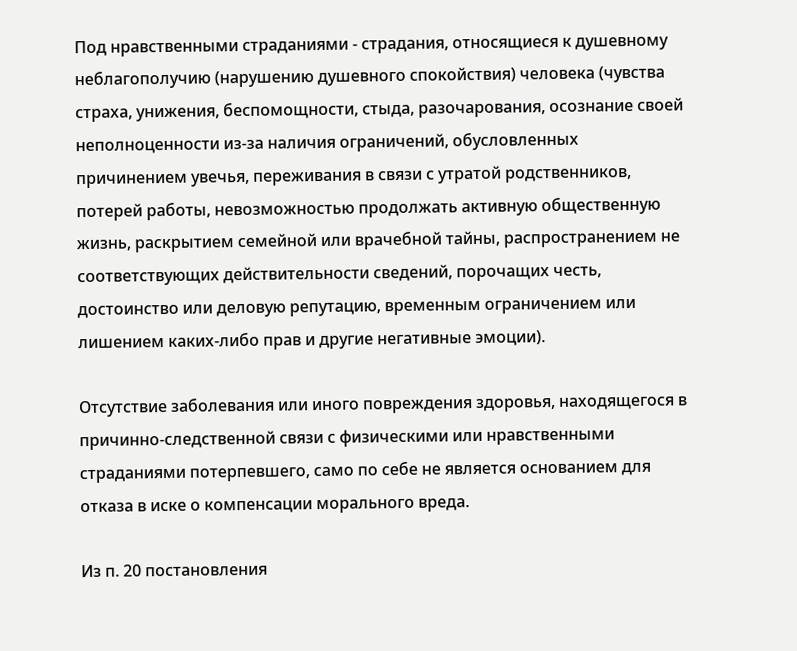Под нравственными страданиями - страдания, относящиеся к душевному неблагополучию (нарушению душевного спокойствия) человека (чувства страха, унижения, беспомощности, стыда, разочарования, осознание своей неполноценности из-за наличия ограничений, обусловленных причинением увечья, переживания в связи с утратой родственников, потерей работы, невозможностью продолжать активную общественную жизнь, раскрытием семейной или врачебной тайны, распространением не соответствующих действительности сведений, порочащих честь, достоинство или деловую репутацию, временным ограничением или лишением каких-либо прав и другие негативные эмоции).

Отсутствие заболевания или иного повреждения здоровья, находящегося в причинно-следственной связи с физическими или нравственными страданиями потерпевшего, само по себе не является основанием для отказа в иске о компенсации морального вреда.

Из п. 20 постановления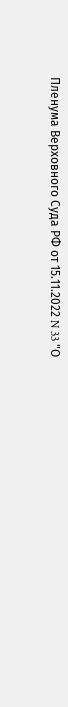Пленума Верховного Суда РФ от 15.11.2022 N 33 "О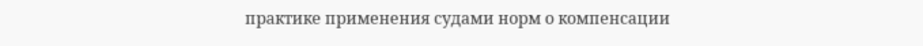практике применения судами норм о компенсации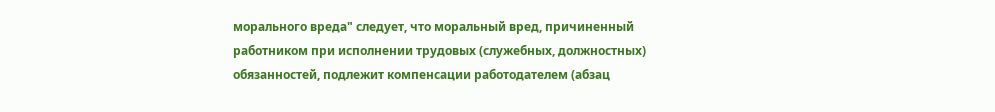морального вреда" следует, что моральный вред, причиненный работником при исполнении трудовых (служебных, должностных) обязанностей, подлежит компенсации работодателем (абзац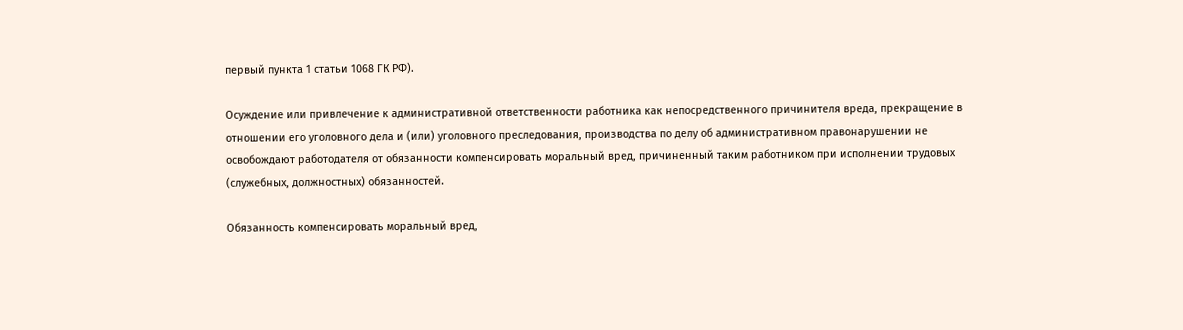первый пункта 1 статьи 1068 ГК РФ).

Осуждение или привлечение к административной ответственности работника как непосредственного причинителя вреда, прекращение в отношении его уголовного дела и (или) уголовного преследования, производства по делу об административном правонарушении не освобождают работодателя от обязанности компенсировать моральный вред, причиненный таким работником при исполнении трудовых (служебных, должностных) обязанностей.

Обязанность компенсировать моральный вред,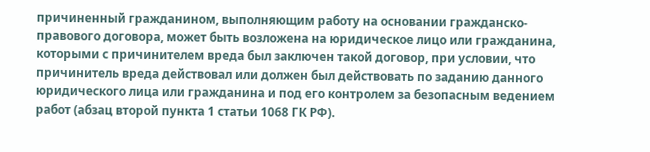причиненный гражданином, выполняющим работу на основании гражданско-правового договора, может быть возложена на юридическое лицо или гражданина, которыми с причинителем вреда был заключен такой договор, при условии, что причинитель вреда действовал или должен был действовать по заданию данного юридического лица или гражданина и под его контролем за безопасным ведением работ (абзац второй пункта 1 статьи 1068 ГК РФ).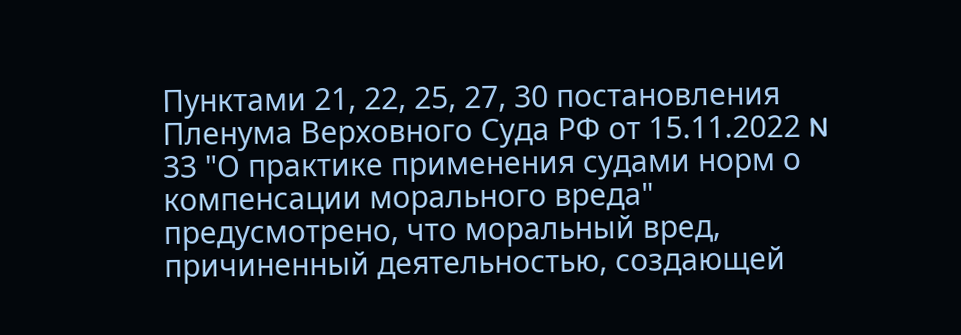Пунктами 21, 22, 25, 27, 30 постановления Пленума Верховного Суда РФ от 15.11.2022 N 33 "О практике применения судами норм о компенсации морального вреда" предусмотрено, что моральный вред, причиненный деятельностью, создающей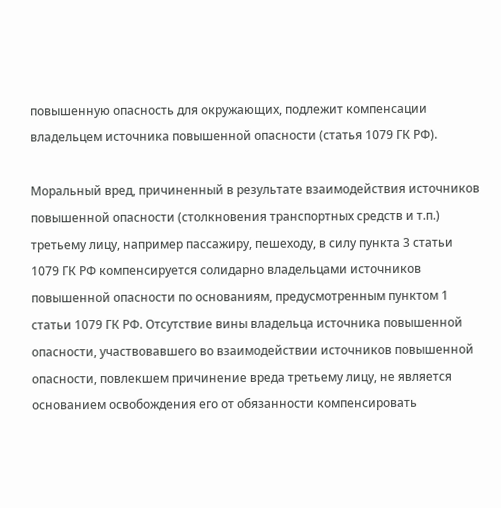повышенную опасность для окружающих, подлежит компенсации владельцем источника повышенной опасности (статья 1079 ГК РФ).

Моральный вред, причиненный в результате взаимодействия источников повышенной опасности (столкновения транспортных средств и т.п.) третьему лицу, например пассажиру, пешеходу, в силу пункта 3 статьи 1079 ГК РФ компенсируется солидарно владельцами источников повышенной опасности по основаниям, предусмотренным пунктом 1 статьи 1079 ГК РФ. Отсутствие вины владельца источника повышенной опасности, участвовавшего во взаимодействии источников повышенной опасности, повлекшем причинение вреда третьему лицу, не является основанием освобождения его от обязанности компенсировать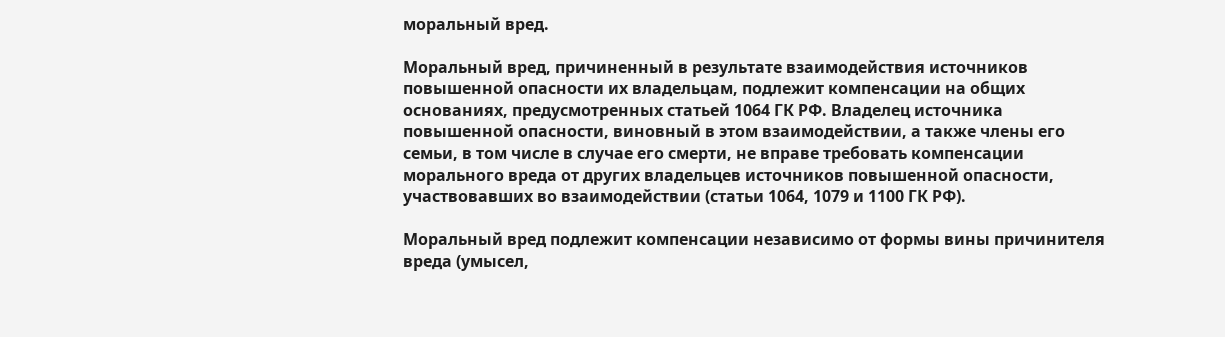моральный вред.

Моральный вред, причиненный в результате взаимодействия источников повышенной опасности их владельцам, подлежит компенсации на общих основаниях, предусмотренных статьей 1064 ГК РФ. Владелец источника повышенной опасности, виновный в этом взаимодействии, а также члены его семьи, в том числе в случае его смерти, не вправе требовать компенсации морального вреда от других владельцев источников повышенной опасности, участвовавших во взаимодействии (статьи 1064, 1079 и 1100 ГК РФ).

Моральный вред подлежит компенсации независимо от формы вины причинителя вреда (умысел,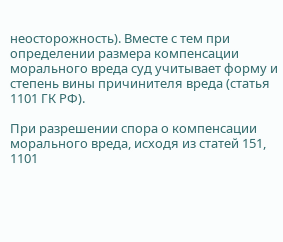неосторожность). Вместе с тем при определении размера компенсации морального вреда суд учитывает форму и степень вины причинителя вреда (статья 1101 ГК РФ).

При разрешении спора о компенсации морального вреда, исходя из статей 151, 1101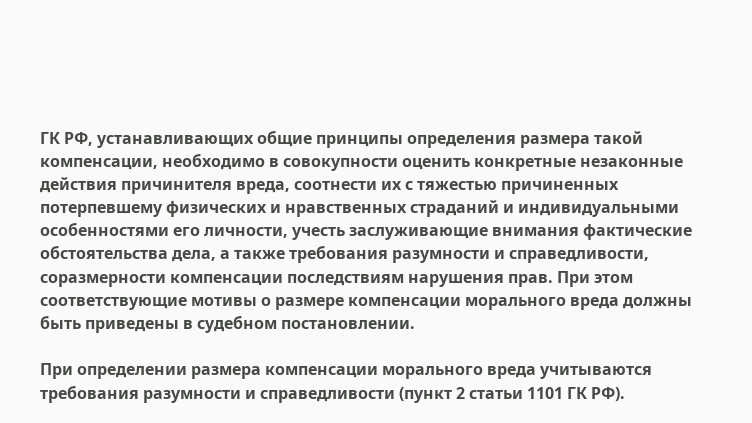ГК РФ, устанавливающих общие принципы определения размера такой компенсации, необходимо в совокупности оценить конкретные незаконные действия причинителя вреда, соотнести их с тяжестью причиненных потерпевшему физических и нравственных страданий и индивидуальными особенностями его личности, учесть заслуживающие внимания фактические обстоятельства дела, а также требования разумности и справедливости, соразмерности компенсации последствиям нарушения прав. При этом соответствующие мотивы о размере компенсации морального вреда должны быть приведены в судебном постановлении.

При определении размера компенсации морального вреда учитываются требования разумности и справедливости (пункт 2 статьи 1101 ГК РФ).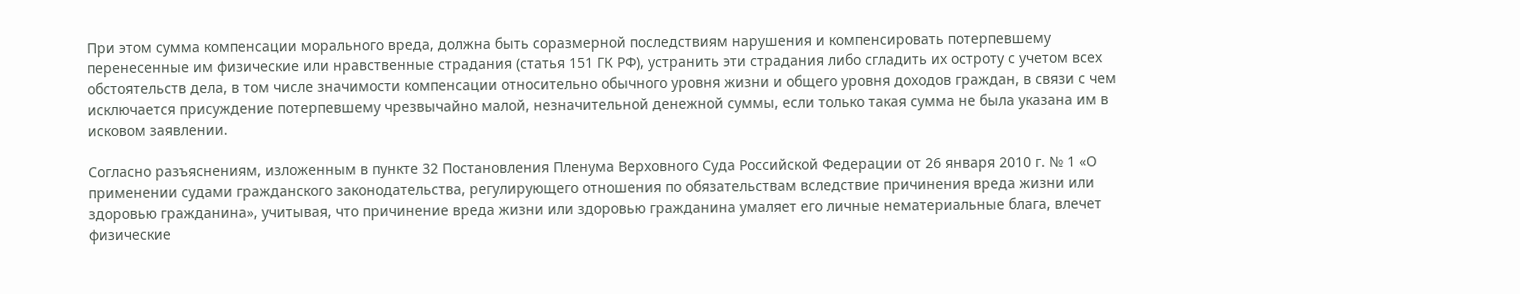При этом сумма компенсации морального вреда, должна быть соразмерной последствиям нарушения и компенсировать потерпевшему перенесенные им физические или нравственные страдания (статья 151 ГК РФ), устранить эти страдания либо сгладить их остроту с учетом всех обстоятельств дела, в том числе значимости компенсации относительно обычного уровня жизни и общего уровня доходов граждан, в связи с чем исключается присуждение потерпевшему чрезвычайно малой, незначительной денежной суммы, если только такая сумма не была указана им в исковом заявлении.

Согласно разъяснениям, изложенным в пункте 32 Постановления Пленума Верховного Суда Российской Федерации от 26 января 2010 г. № 1 «О применении судами гражданского законодательства, регулирующего отношения по обязательствам вследствие причинения вреда жизни или здоровью гражданина», учитывая, что причинение вреда жизни или здоровью гражданина умаляет его личные нематериальные блага, влечет физические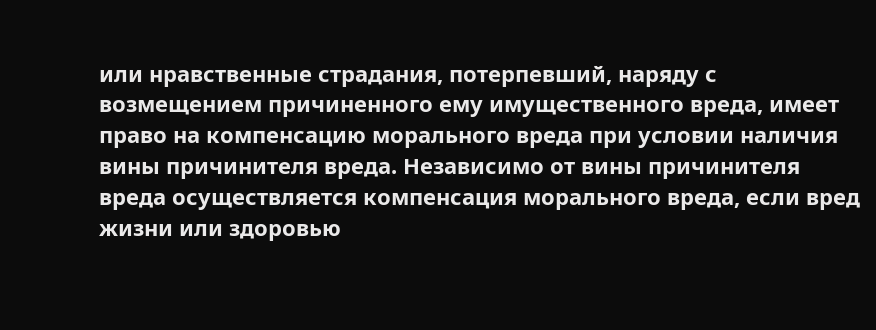или нравственные страдания, потерпевший, наряду с возмещением причиненного ему имущественного вреда, имеет право на компенсацию морального вреда при условии наличия вины причинителя вреда. Независимо от вины причинителя вреда осуществляется компенсация морального вреда, если вред жизни или здоровью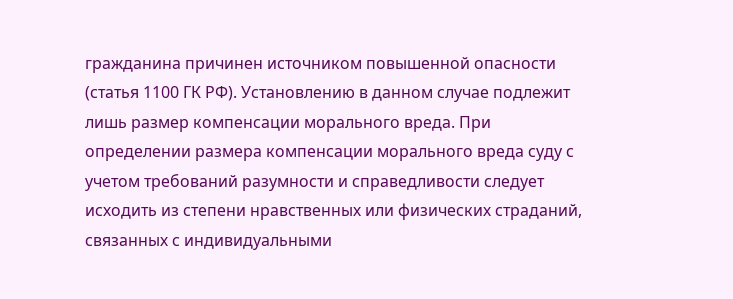гражданина причинен источником повышенной опасности (статья 1100 ГК РФ). Установлению в данном случае подлежит лишь размер компенсации морального вреда. При определении размера компенсации морального вреда суду с учетом требований разумности и справедливости следует исходить из степени нравственных или физических страданий, связанных с индивидуальными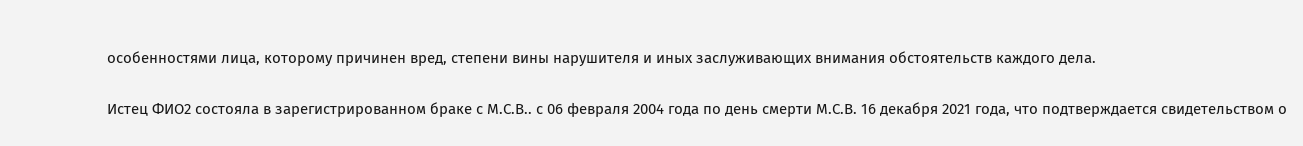особенностями лица, которому причинен вред, степени вины нарушителя и иных заслуживающих внимания обстоятельств каждого дела.

Истец ФИО2 состояла в зарегистрированном браке с М.С.В.. с 06 февраля 2004 года по день смерти М.С.В. 16 декабря 2021 года, что подтверждается свидетельством о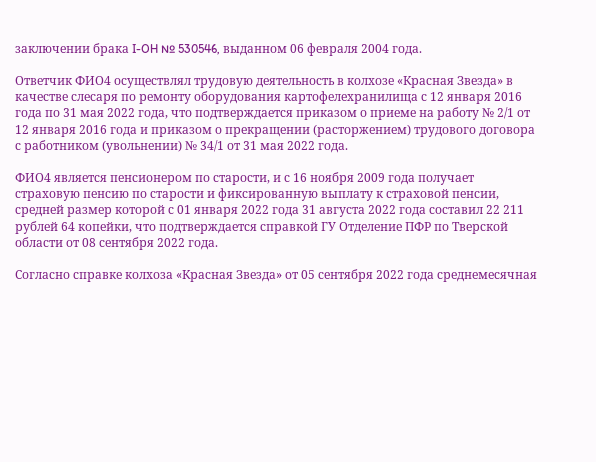заключении брака I-OH № 530546, выданном 06 февраля 2004 года.

Ответчик ФИО4 осуществлял трудовую деятельность в колхозе «Красная Звезда» в качестве слесаря по ремонту оборудования картофелехранилища с 12 января 2016 года по 31 мая 2022 года, что подтверждается приказом о приеме на работу № 2/1 от 12 января 2016 года и приказом о прекращении (расторжением) трудового договора с работником (увольнении) № 34/1 от 31 мая 2022 года.

ФИО4 является пенсионером по старости, и с 16 ноября 2009 года получает страховую пенсию по старости и фиксированную выплату к страховой пенсии, средней размер которой с 01 января 2022 года 31 августа 2022 года составил 22 211 рублей 64 копейки, что подтверждается справкой ГУ Отделение ПФР по Тверской области от 08 сентября 2022 года.

Согласно справке колхоза «Красная Звезда» от 05 сентября 2022 года среднемесячная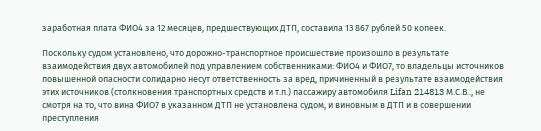заработная плата ФИО4 за 12 месяцев, предшествующих ДТП, составила 13 867 рублей 50 копеек.

Поскольку судом установлено, что дорожно-транспортное происшествие произошло в результате взаимодействия двух автомобилей под управлением собственниками: ФИО4 и ФИО7, то владельцы источников повышенной опасности солидарно несут ответственность за вред, причиненный в результате взаимодействия этих источников (столкновения транспортных средств и т.п.) пассажиру автомобиля Lifan 214813 М.С.В.., не смотря на то, что вина ФИО7 в указанном ДТП не установлена судом, и виновным в ДТП и в совершении преступления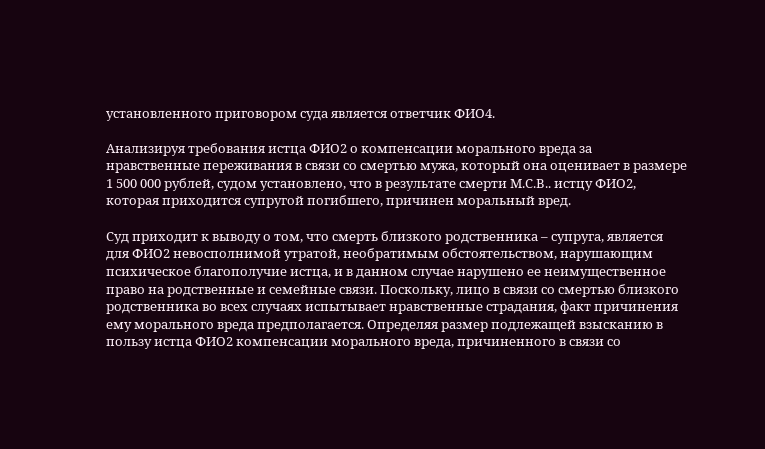установленного приговором суда является ответчик ФИО4.

Анализируя требования истца ФИО2 о компенсации морального вреда за нравственные переживания в связи со смертью мужа, который она оценивает в размере 1 500 000 рублей, судом установлено, что в результате смерти М.С.В.. истцу ФИО2, которая приходится супругой погибшего, причинен моральный вред.

Суд приходит к выводу о том, что смерть близкого родственника – супруга, является для ФИО2 невосполнимой утратой, необратимым обстоятельством, нарушающим психическое благополучие истца, и в данном случае нарушено ее неимущественное право на родственные и семейные связи. Поскольку, лицо в связи со смертью близкого родственника во всех случаях испытывает нравственные страдания, факт причинения ему морального вреда предполагается. Определяя размер подлежащей взысканию в пользу истца ФИО2 компенсации морального вреда, причиненного в связи со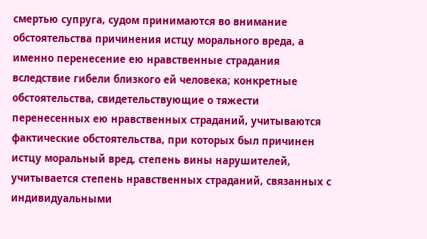смертью супруга, судом принимаются во внимание обстоятельства причинения истцу морального вреда, а именно перенесение ею нравственные страдания вследствие гибели близкого ей человека; конкретные обстоятельства, свидетельствующие о тяжести перенесенных ею нравственных страданий, учитываются фактические обстоятельства, при которых был причинен истцу моральный вред, степень вины нарушителей, учитывается степень нравственных страданий, связанных с индивидуальными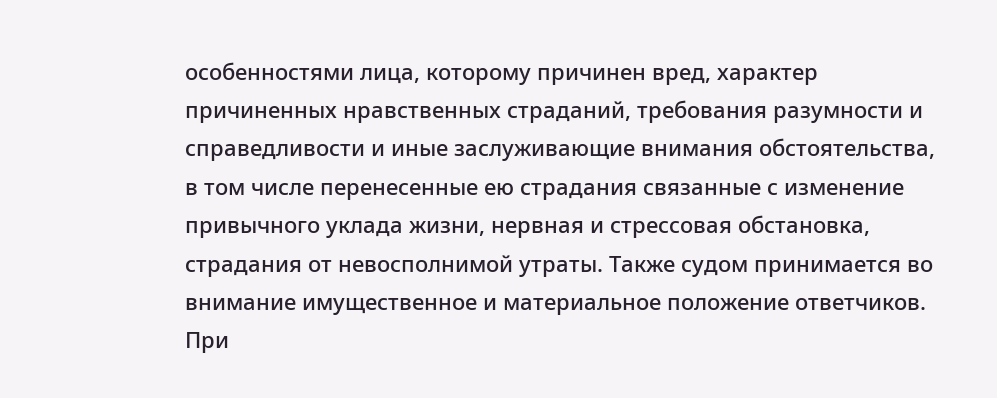особенностями лица, которому причинен вред, характер причиненных нравственных страданий, требования разумности и справедливости и иные заслуживающие внимания обстоятельства, в том числе перенесенные ею страдания связанные с изменение привычного уклада жизни, нервная и стрессовая обстановка, страдания от невосполнимой утраты. Также судом принимается во внимание имущественное и материальное положение ответчиков. При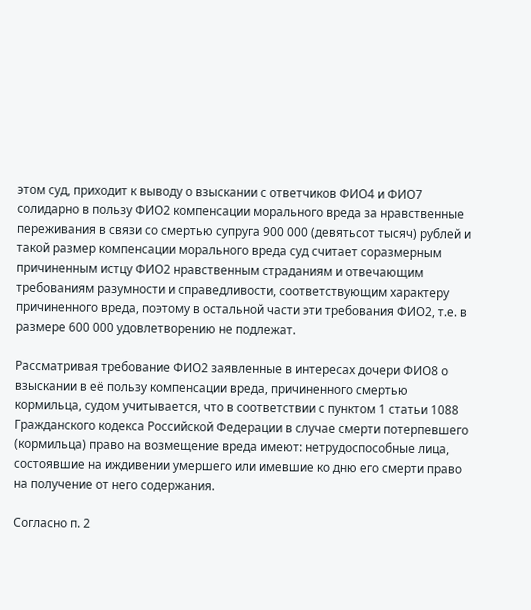этом суд, приходит к выводу о взыскании с ответчиков ФИО4 и ФИО7 солидарно в пользу ФИО2 компенсации морального вреда за нравственные переживания в связи со смертью супруга 900 000 (девятьсот тысяч) рублей и такой размер компенсации морального вреда суд считает соразмерным причиненным истцу ФИО2 нравственным страданиям и отвечающим требованиям разумности и справедливости, соответствующим характеру причиненного вреда, поэтому в остальной части эти требования ФИО2, т.е. в размере 600 000 удовлетворению не подлежат.

Рассматривая требование ФИО2 заявленные в интересах дочери ФИО8 о взыскании в её пользу компенсации вреда, причиненного смертью кормильца, судом учитывается, что в соответствии с пунктом 1 статьи 1088 Гражданского кодекса Российской Федерации в случае смерти потерпевшего (кормильца) право на возмещение вреда имеют: нетрудоспособные лица, состоявшие на иждивении умершего или имевшие ко дню его смерти право на получение от него содержания.

Согласно п. 2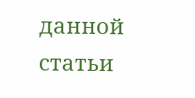данной статьи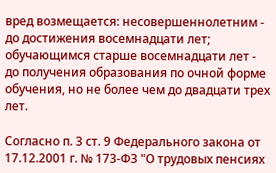вред возмещается: несовершеннолетним - до достижения восемнадцати лет; обучающимся старше восемнадцати лет - до получения образования по очной форме обучения, но не более чем до двадцати трех лет.

Согласно п. 3 ст. 9 Федерального закона от 17.12.2001 г. № 173-ФЗ "О трудовых пенсиях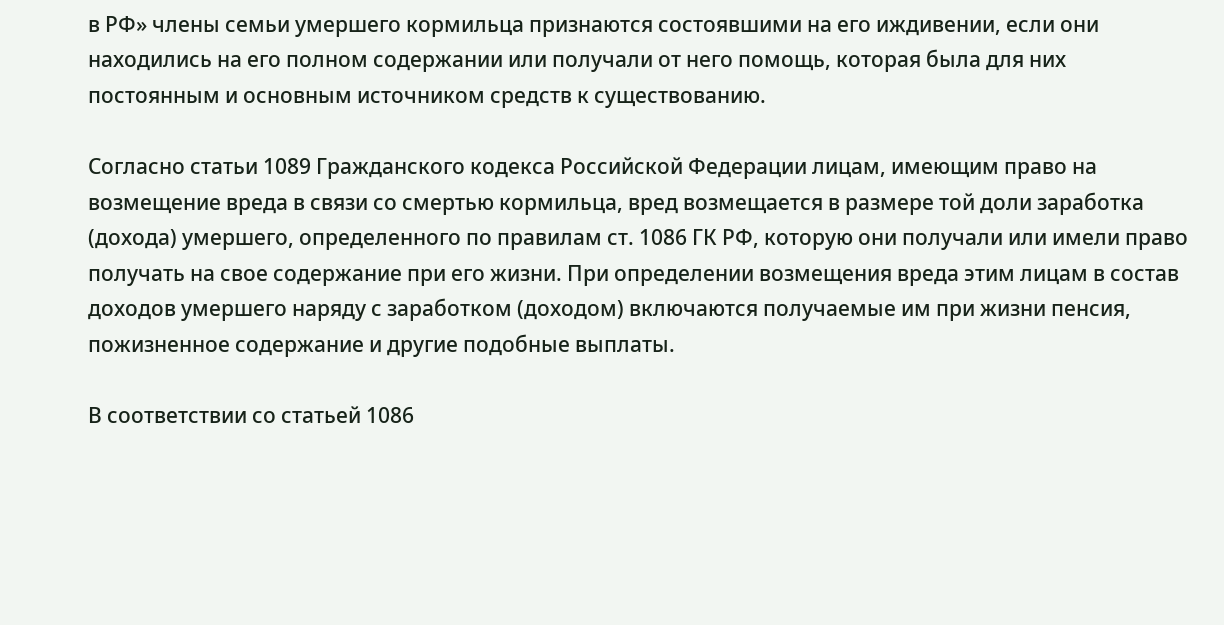в РФ» члены семьи умершего кормильца признаются состоявшими на его иждивении, если они находились на его полном содержании или получали от него помощь, которая была для них постоянным и основным источником средств к существованию.

Согласно статьи 1089 Гражданского кодекса Российской Федерации лицам, имеющим право на возмещение вреда в связи со смертью кормильца, вред возмещается в размере той доли заработка (дохода) умершего, определенного по правилам ст. 1086 ГК РФ, которую они получали или имели право получать на свое содержание при его жизни. При определении возмещения вреда этим лицам в состав доходов умершего наряду с заработком (доходом) включаются получаемые им при жизни пенсия, пожизненное содержание и другие подобные выплаты.

В соответствии со статьей 1086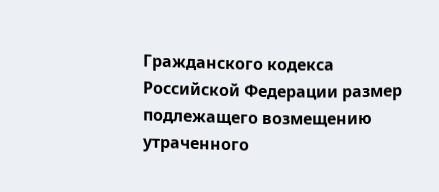Гражданского кодекса Российской Федерации размер подлежащего возмещению утраченного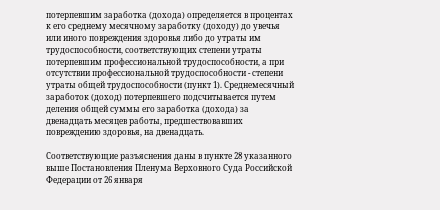потерпевшим заработка (дохода) определяется в процентах к его среднему месячному заработку (доходу) до увечья или иного повреждения здоровья либо до утраты им трудоспособности, соответствующих степени утраты потерпевшим профессиональной трудоспособности, а при отсутствии профессиональной трудоспособности - степени утраты общей трудоспособности (пункт 1). Среднемесячный заработок (доход) потерпевшего подсчитывается путем деления общей суммы его заработка (дохода) за двенадцать месяцев работы, предшествовавших повреждению здоровья, на двенадцать.

Соответствующие разъяснения даны в пункте 28 указанного выше Постановления Пленума Верховного Суда Российской Федерации от 26 января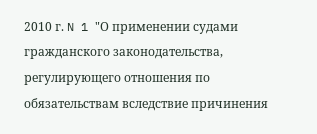2010 г. N 1 "О применении судами гражданского законодательства, регулирующего отношения по обязательствам вследствие причинения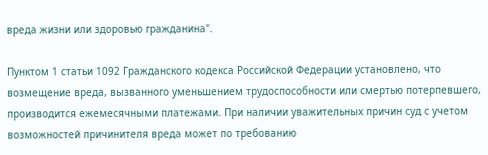вреда жизни или здоровью гражданина".

Пунктом 1 статьи 1092 Гражданского кодекса Российской Федерации установлено, что возмещение вреда, вызванного уменьшением трудоспособности или смертью потерпевшего, производится ежемесячными платежами. При наличии уважительных причин суд с учетом возможностей причинителя вреда может по требованию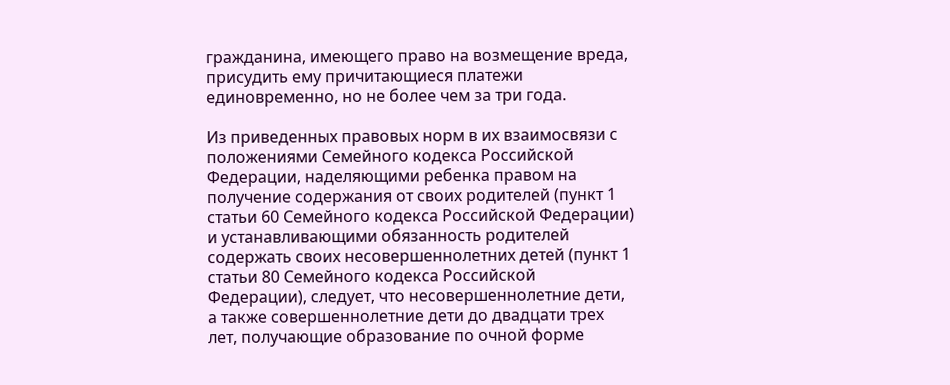гражданина, имеющего право на возмещение вреда, присудить ему причитающиеся платежи единовременно, но не более чем за три года.

Из приведенных правовых норм в их взаимосвязи с положениями Семейного кодекса Российской Федерации, наделяющими ребенка правом на получение содержания от своих родителей (пункт 1 статьи 60 Семейного кодекса Российской Федерации) и устанавливающими обязанность родителей содержать своих несовершеннолетних детей (пункт 1 статьи 80 Семейного кодекса Российской Федерации), следует, что несовершеннолетние дети, а также совершеннолетние дети до двадцати трех лет, получающие образование по очной форме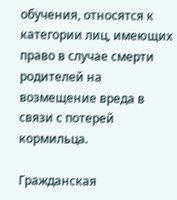обучения, относятся к категории лиц, имеющих право в случае смерти родителей на возмещение вреда в связи с потерей кормильца.

Гражданская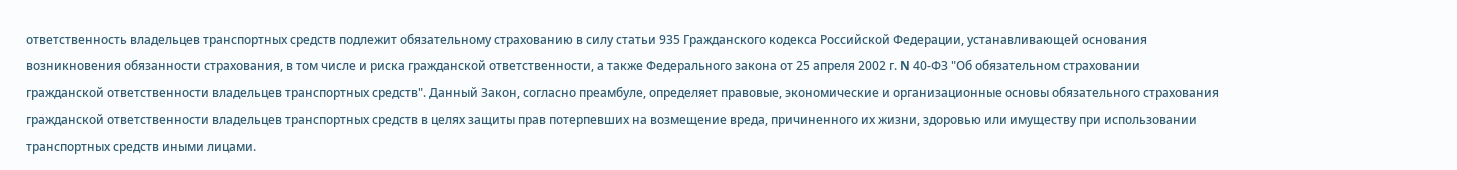ответственность владельцев транспортных средств подлежит обязательному страхованию в силу статьи 935 Гражданского кодекса Российской Федерации, устанавливающей основания возникновения обязанности страхования, в том числе и риска гражданской ответственности, а также Федерального закона от 25 апреля 2002 г. N 40-ФЗ "Об обязательном страховании гражданской ответственности владельцев транспортных средств". Данный Закон, согласно преамбуле, определяет правовые, экономические и организационные основы обязательного страхования гражданской ответственности владельцев транспортных средств в целях защиты прав потерпевших на возмещение вреда, причиненного их жизни, здоровью или имуществу при использовании транспортных средств иными лицами.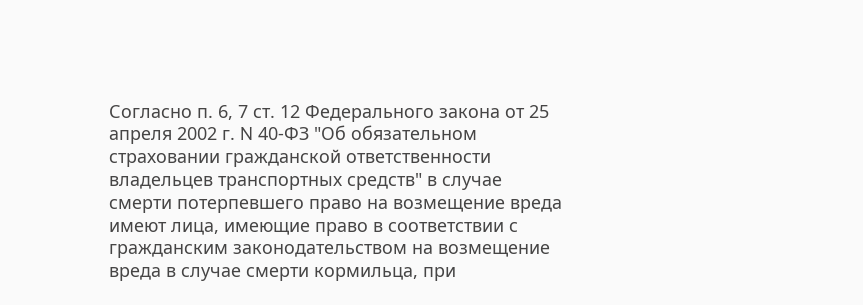Согласно п. 6, 7 ст. 12 Федерального закона от 25 апреля 2002 г. N 40-ФЗ "Об обязательном страховании гражданской ответственности владельцев транспортных средств" в случае смерти потерпевшего право на возмещение вреда имеют лица, имеющие право в соответствии с гражданским законодательством на возмещение вреда в случае смерти кормильца, при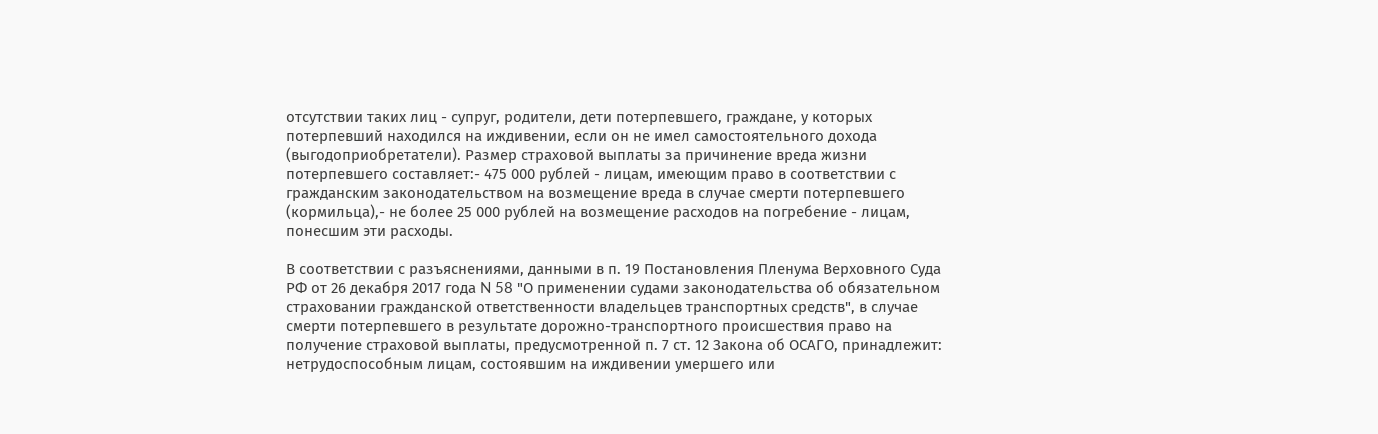отсутствии таких лиц - супруг, родители, дети потерпевшего, граждане, у которых потерпевший находился на иждивении, если он не имел самостоятельного дохода (выгодоприобретатели). Размер страховой выплаты за причинение вреда жизни потерпевшего составляет:- 475 000 рублей - лицам, имеющим право в соответствии с гражданским законодательством на возмещение вреда в случае смерти потерпевшего (кормильца),- не более 25 000 рублей на возмещение расходов на погребение - лицам, понесшим эти расходы.

В соответствии с разъяснениями, данными в п. 19 Постановления Пленума Верховного Суда РФ от 26 декабря 2017 года N 58 "О применении судами законодательства об обязательном страховании гражданской ответственности владельцев транспортных средств", в случае смерти потерпевшего в результате дорожно-транспортного происшествия право на получение страховой выплаты, предусмотренной п. 7 ст. 12 Закона об ОСАГО, принадлежит: нетрудоспособным лицам, состоявшим на иждивении умершего или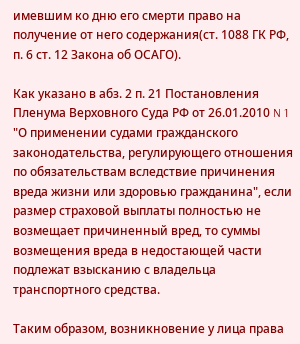имевшим ко дню его смерти право на получение от него содержания(ст. 1088 ГК РФ, п. 6 ст. 12 Закона об ОСАГО).

Как указано в абз. 2 п. 21 Постановления Пленума Верховного Суда РФ от 26.01.2010 N 1 "О применении судами гражданского законодательства, регулирующего отношения по обязательствам вследствие причинения вреда жизни или здоровью гражданина", если размер страховой выплаты полностью не возмещает причиненный вред, то суммы возмещения вреда в недостающей части подлежат взысканию с владельца транспортного средства.

Таким образом, возникновение у лица права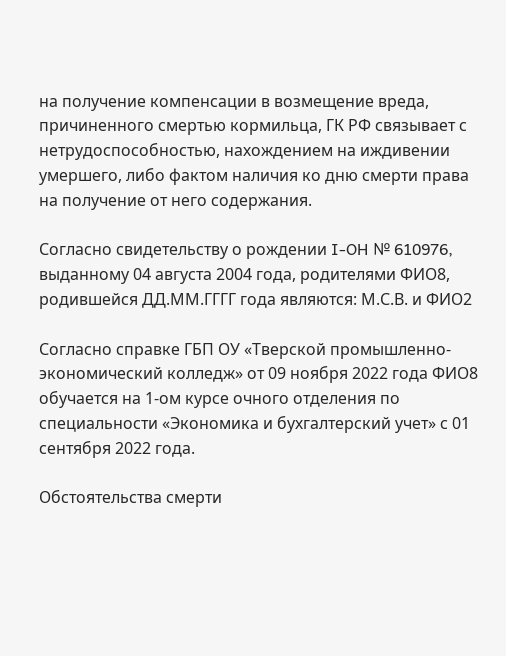на получение компенсации в возмещение вреда, причиненного смертью кормильца, ГК РФ связывает с нетрудоспособностью, нахождением на иждивении умершего, либо фактом наличия ко дню смерти права на получение от него содержания.

Согласно свидетельству о рождении I-OH № 610976, выданному 04 августа 2004 года, родителями ФИО8, родившейся ДД.ММ.ГГГГ года являются: М.С.В. и ФИО2

Согласно справке ГБП ОУ «Тверской промышленно-экономический колледж» от 09 ноября 2022 года ФИО8 обучается на 1-ом курсе очного отделения по специальности «Экономика и бухгалтерский учет» с 01 сентября 2022 года.

Обстоятельства смерти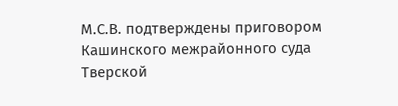М.С.В. подтверждены приговором Кашинского межрайонного суда Тверской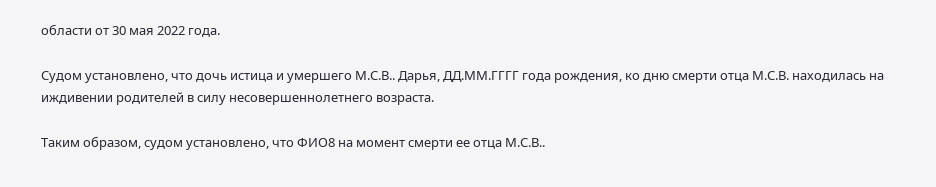области от 30 мая 2022 года.

Судом установлено, что дочь истица и умершего М.С.В.. Дарья, ДД.ММ.ГГГГ года рождения, ко дню смерти отца М.С.В. находилась на иждивении родителей в силу несовершеннолетнего возраста.

Таким образом, судом установлено, что ФИО8 на момент смерти ее отца М.С.В..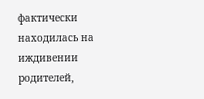фактически находилась на иждивении родителей,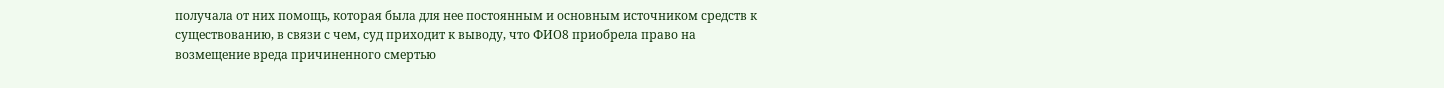получала от них помощь, которая была для нее постоянным и основным источником средств к существованию, в связи с чем, суд приходит к выводу, что ФИО8 приобрела право на возмещение вреда причиненного смертью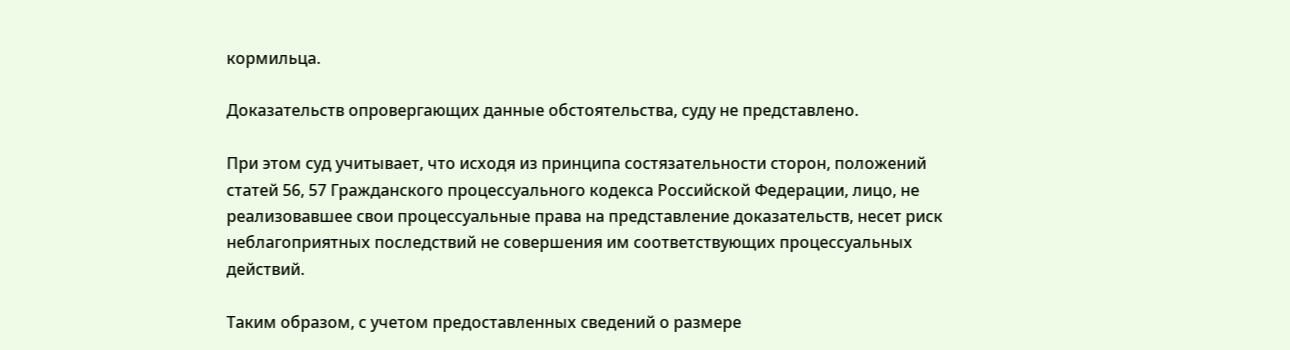кормильца.

Доказательств опровергающих данные обстоятельства, суду не представлено.

При этом суд учитывает, что исходя из принципа состязательности сторон, положений статей 56, 57 Гражданского процессуального кодекса Российской Федерации, лицо, не реализовавшее свои процессуальные права на представление доказательств, несет риск неблагоприятных последствий не совершения им соответствующих процессуальных действий.

Таким образом, с учетом предоставленных сведений о размере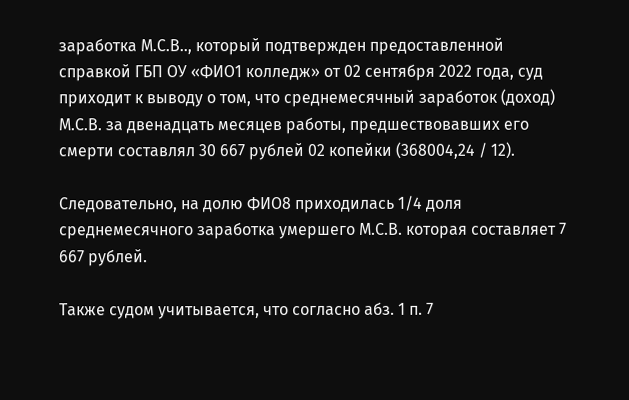заработка М.С.В.., который подтвержден предоставленной справкой ГБП ОУ «ФИО1 колледж» от 02 сентября 2022 года, суд приходит к выводу о том, что среднемесячный заработок (доход) М.С.В. за двенадцать месяцев работы, предшествовавших его смерти составлял 30 667 рублей 02 копейки (368004,24 / 12).

Следовательно, на долю ФИО8 приходилась 1/4 доля среднемесячного заработка умершего М.С.В. которая составляет 7 667 рублей.

Также судом учитывается, что согласно абз. 1 п. 7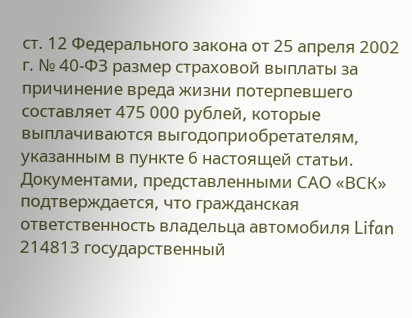ст. 12 Федерального закона от 25 апреля 2002 г. № 40-ФЗ размер страховой выплаты за причинение вреда жизни потерпевшего составляет 475 000 рублей, которые выплачиваются выгодоприобретателям, указанным в пункте 6 настоящей статьи. Документами, представленными САО «ВСК» подтверждается, что гражданская ответственность владельца автомобиля Lifan 214813 государственный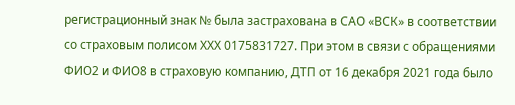регистрационный знак № была застрахована в САО «ВСК» в соответствии со страховым полисом ХХХ 0175831727. При этом в связи с обращениями ФИО2 и ФИО8 в страховую компанию, ДТП от 16 декабря 2021 года было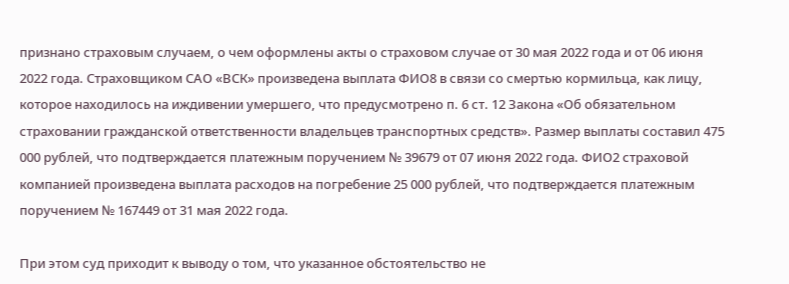признано страховым случаем, о чем оформлены акты о страховом случае от 30 мая 2022 года и от 06 июня 2022 года. Страховщиком САО «ВСК» произведена выплата ФИО8 в связи со смертью кормильца, как лицу, которое находилось на иждивении умершего, что предусмотрено п. 6 ст. 12 Закона «Об обязательном страховании гражданской ответственности владельцев транспортных средств». Размер выплаты составил 475 000 рублей, что подтверждается платежным поручением № 39679 от 07 июня 2022 года. ФИО2 страховой компанией произведена выплата расходов на погребение 25 000 рублей, что подтверждается платежным поручением № 167449 от 31 мая 2022 года.

При этом суд приходит к выводу о том, что указанное обстоятельство не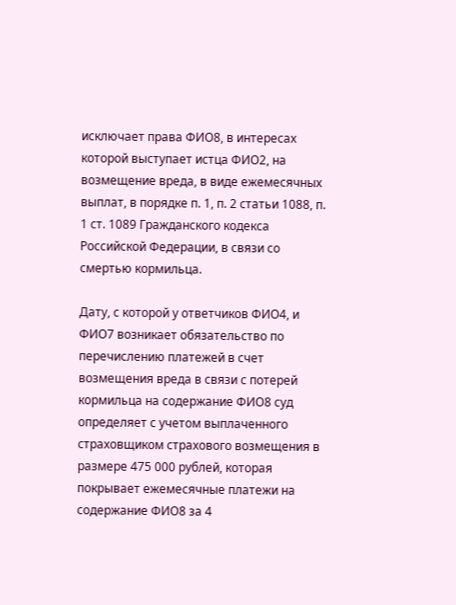исключает права ФИО8, в интересах которой выступает истца ФИО2, на возмещение вреда, в виде ежемесячных выплат, в порядке п. 1, п. 2 статьи 1088, п. 1 ст. 1089 Гражданского кодекса Российской Федерации, в связи со смертью кормильца.

Дату, с которой у ответчиков ФИО4, и ФИО7 возникает обязательство по перечислению платежей в счет возмещения вреда в связи с потерей кормильца на содержание ФИО8 суд определяет с учетом выплаченного страховщиком страхового возмещения в размере 475 000 рублей, которая покрывает ежемесячные платежи на содержание ФИО8 за 4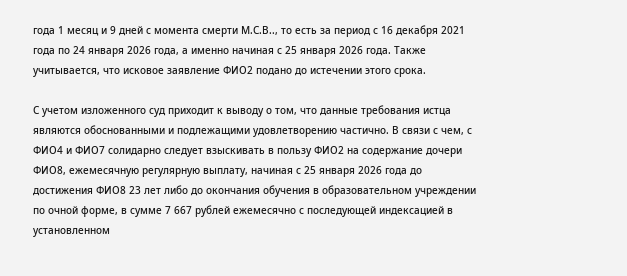года 1 месяц и 9 дней с момента смерти М.С.В.., то есть за период с 16 декабря 2021 года по 24 января 2026 года, а именно начиная с 25 января 2026 года. Также учитывается, что исковое заявление ФИО2 подано до истечении этого срока.

С учетом изложенного суд приходит к выводу о том, что данные требования истца являются обоснованными и подлежащими удовлетворению частично. В связи с чем, с ФИО4 и ФИО7 солидарно следует взыскивать в пользу ФИО2 на содержание дочери ФИО8, ежемесячную регулярную выплату, начиная с 25 января 2026 года до достижения ФИО8 23 лет либо до окончания обучения в образовательном учреждении по очной форме, в сумме 7 667 рублей ежемесячно с последующей индексацией в установленном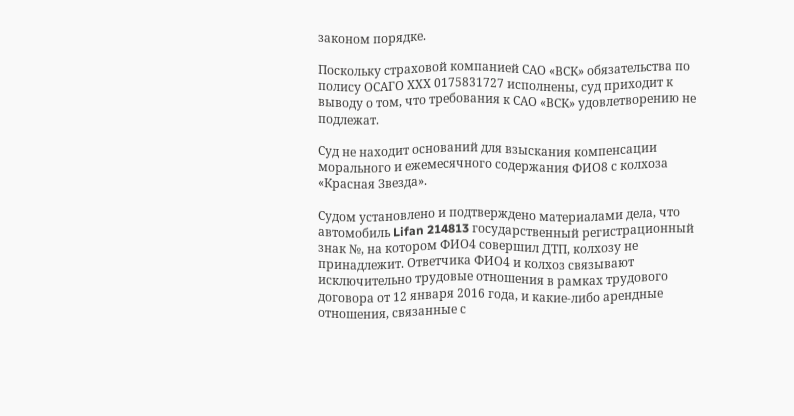законом порядке.

Поскольку страховой компанией САО «ВСК» обязательства по полису ОСАГО ХХХ 0175831727 исполнены, суд приходит к выводу о том, что требования к САО «ВСК» удовлетворению не подлежат.

Суд не находит оснований для взыскания компенсации морального и ежемесячного содержания ФИО8 с колхоза «Красная Звезда».

Судом установлено и подтверждено материалами дела, что автомобиль Lifan 214813 государственный регистрационный знак №, на котором ФИО4 совершил ДТП, колхозу не принадлежит. Ответчика ФИО4 и колхоз связывают исключительно трудовые отношения в рамках трудового договора от 12 января 2016 года, и какие-либо арендные отношения, связанные с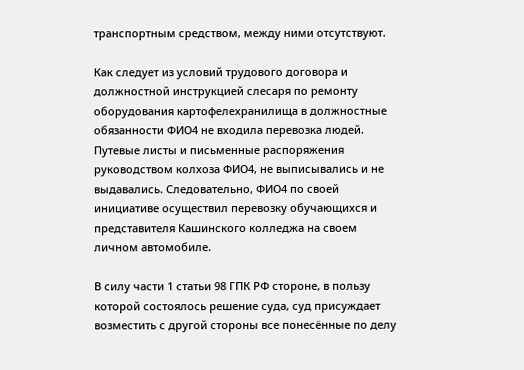транспортным средством, между ними отсутствуют.

Как следует из условий трудового договора и должностной инструкцией слесаря по ремонту оборудования картофелехранилища в должностные обязанности ФИО4 не входила перевозка людей. Путевые листы и письменные распоряжения руководством колхоза ФИО4, не выписывались и не выдавались. Следовательно, ФИО4 по своей инициативе осуществил перевозку обучающихся и представителя Кашинского колледжа на своем личном автомобиле.

В силу части 1 статьи 98 ГПК РФ стороне, в пользу которой состоялось решение суда, суд присуждает возместить с другой стороны все понесённые по делу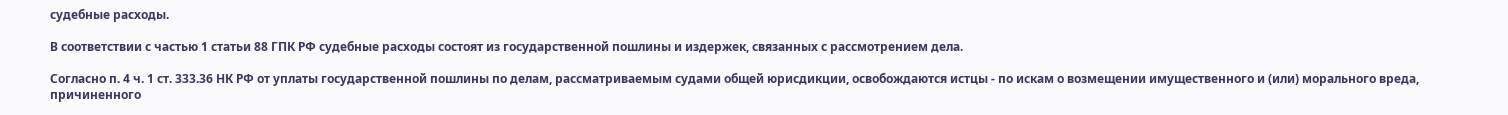судебные расходы.

В соответствии с частью 1 статьи 88 ГПК РФ судебные расходы состоят из государственной пошлины и издержек, связанных с рассмотрением дела.

Согласно п. 4 ч. 1 ст. 333.36 НК РФ от уплаты государственной пошлины по делам, рассматриваемым судами общей юрисдикции, освобождаются истцы - по искам о возмещении имущественного и (или) морального вреда, причиненного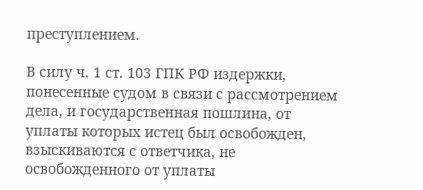преступлением.

В силу ч. 1 ст. 103 ГПК РФ издержки, понесенные судом в связи с рассмотрением дела, и государственная пошлина, от уплаты которых истец был освобожден, взыскиваются с ответчика, не освобожденного от уплаты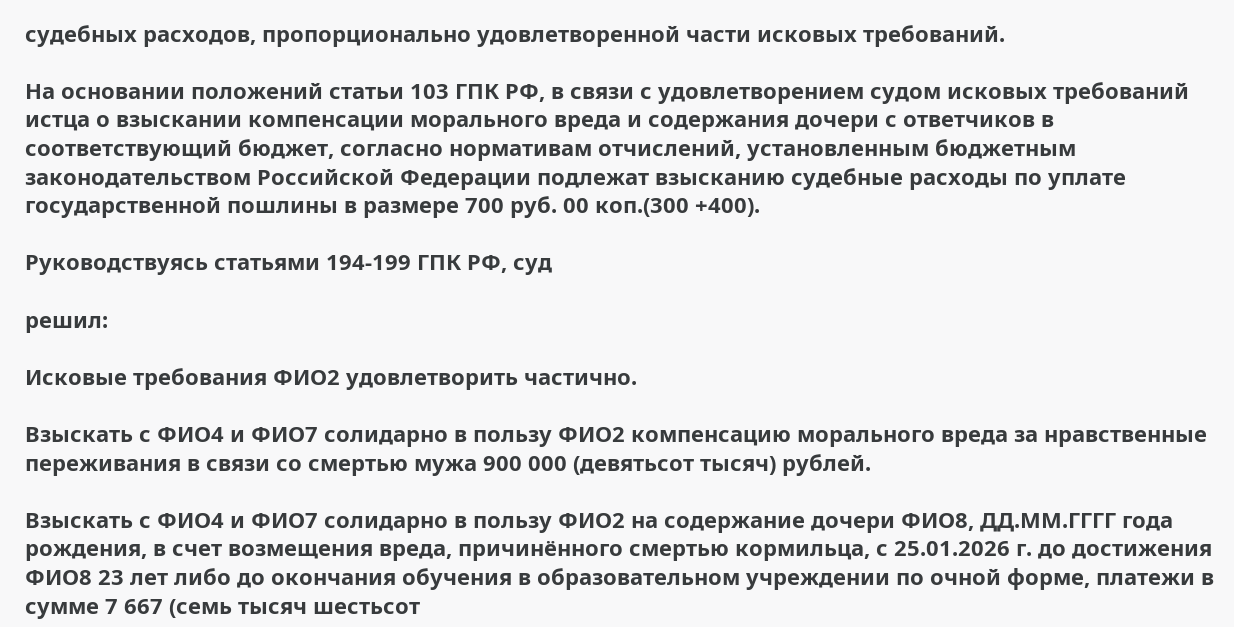судебных расходов, пропорционально удовлетворенной части исковых требований.

На основании положений статьи 103 ГПК РФ, в связи с удовлетворением судом исковых требований истца о взыскании компенсации морального вреда и содержания дочери с ответчиков в соответствующий бюджет, согласно нормативам отчислений, установленным бюджетным законодательством Российской Федерации подлежат взысканию судебные расходы по уплате государственной пошлины в размере 700 руб. 00 коп.(300 +400).

Руководствуясь статьями 194-199 ГПК РФ, суд

решил:

Исковые требования ФИО2 удовлетворить частично.

Взыскать с ФИО4 и ФИО7 солидарно в пользу ФИО2 компенсацию морального вреда за нравственные переживания в связи со смертью мужа 900 000 (девятьсот тысяч) рублей.

Взыскать с ФИО4 и ФИО7 солидарно в пользу ФИО2 на содержание дочери ФИО8, ДД.ММ.ГГГГ года рождения, в счет возмещения вреда, причинённого смертью кормильца, с 25.01.2026 г. до достижения ФИО8 23 лет либо до окончания обучения в образовательном учреждении по очной форме, платежи в сумме 7 667 (семь тысяч шестьсот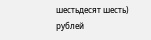шестьдесят шесть) рублей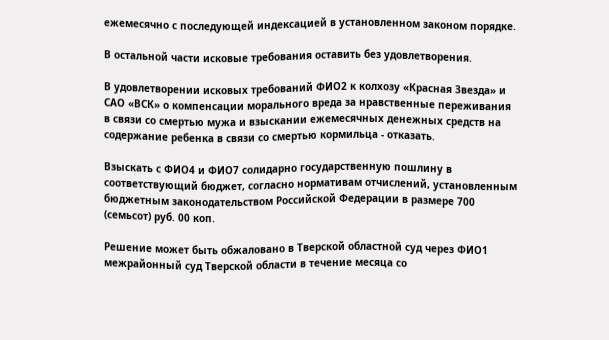ежемесячно с последующей индексацией в установленном законом порядке.

В остальной части исковые требования оставить без удовлетворения.

В удовлетворении исковых требований ФИО2 к колхозу «Красная Звезда» и САО «ВСК» о компенсации морального вреда за нравственные переживания в связи со смертью мужа и взыскании ежемесячных денежных средств на содержание ребенка в связи со смертью кормильца - отказать.

Взыскать с ФИО4 и ФИО7 солидарно государственную пошлину в соответствующий бюджет, согласно нормативам отчислений, установленным бюджетным законодательством Российской Федерации в размере 700 (семьсот) руб. 00 коп.

Решение может быть обжаловано в Тверской областной суд через ФИО1 межрайонный суд Тверской области в течение месяца со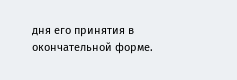дня его принятия в окончательной форме.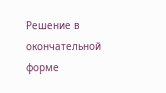Решение в окончательной форме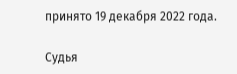принято 19 декабря 2022 года.

Судья